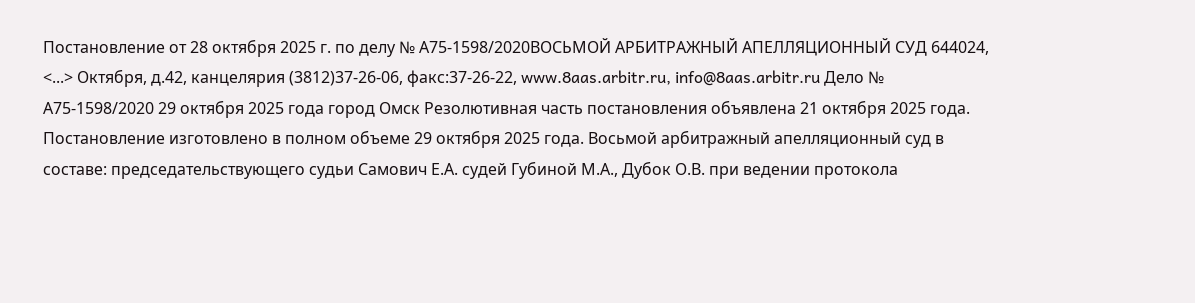Постановление от 28 октября 2025 г. по делу № А75-1598/2020ВОСЬМОЙ АРБИТРАЖНЫЙ АПЕЛЛЯЦИОННЫЙ СУД 644024, <...> Октября, д.42, канцелярия (3812)37-26-06, факс:37-26-22, www.8aas.arbitr.ru, info@8aas.arbitr.ru Дело № А75-1598/2020 29 октября 2025 года город Омск Резолютивная часть постановления объявлена 21 октября 2025 года. Постановление изготовлено в полном объеме 29 октября 2025 года. Восьмой арбитражный апелляционный суд в составе: председательствующего судьи Самович Е.А. судей Губиной М.А., Дубок О.В. при ведении протокола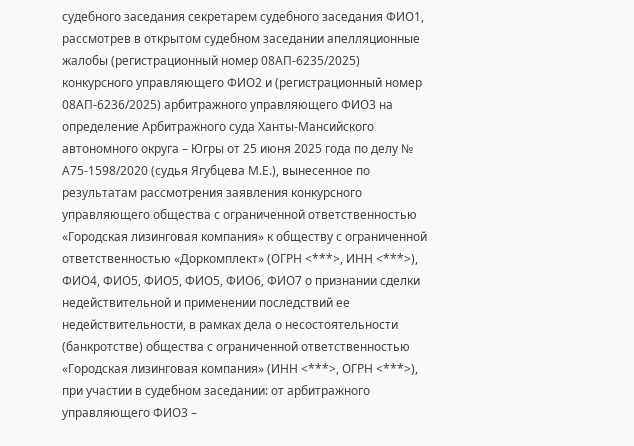судебного заседания секретарем судебного заседания ФИО1, рассмотрев в открытом судебном заседании апелляционные жалобы (регистрационный номер 08АП-6235/2025) конкурсного управляющего ФИО2 и (регистрационный номер 08АП-6236/2025) арбитражного управляющего ФИО3 на определение Арбитражного суда Ханты-Мансийского автономного округа – Югры от 25 июня 2025 года по делу № А75-1598/2020 (судья Ягубцева М.Е.), вынесенное по результатам рассмотрения заявления конкурсного управляющего общества с ограниченной ответственностью «Городская лизинговая компания» к обществу с ограниченной ответственностью «Доркомплект» (ОГРН <***>, ИНН <***>), ФИО4, ФИО5, ФИО5, ФИО5, ФИО6, ФИО7 о признании сделки недействительной и применении последствий ее недействительности, в рамках дела о несостоятельности (банкротстве) общества с ограниченной ответственностью «Городская лизинговая компания» (ИНН <***>, ОГРН <***>), при участии в судебном заседании: от арбитражного управляющего ФИО3 –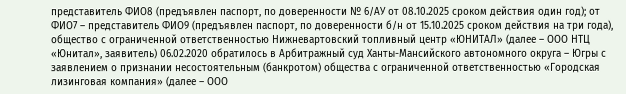представитель ФИО8 (предъявлен паспорт, по доверенности № 6/АУ от 08.10.2025 сроком действия один год); от ФИО7 – представитель ФИО9 (предъявлен паспорт, по доверенности б/н от 15.10.2025 сроком действия на три года), общество с ограниченной ответственностью Нижневартовский топливный центр «ЮНИТАЛ» (далее – ООО НТЦ «Юнитал», заявитель) 06.02.2020 обратилось в Арбитражный суд Ханты-Мансийского автономного округа – Югры с заявлением о признании несостоятельным (банкротом) общества с ограниченной ответственностью «Городская лизинговая компания» (далее – ООО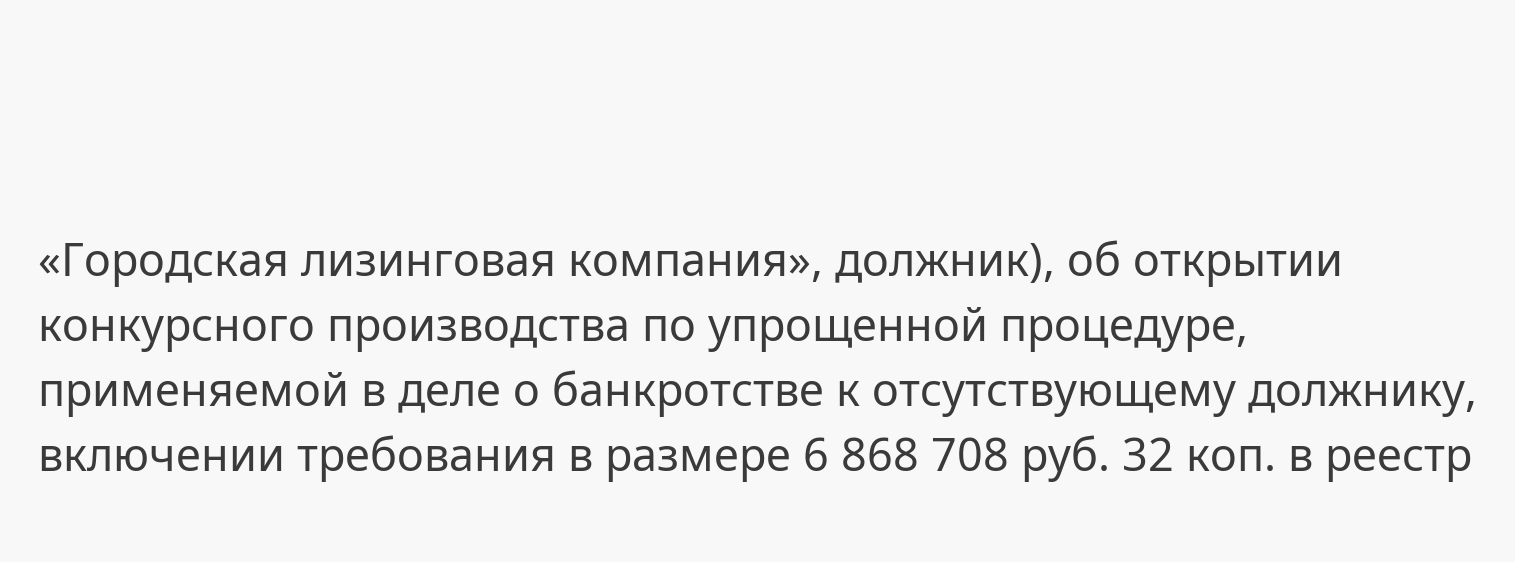«Городская лизинговая компания», должник), об открытии конкурсного производства по упрощенной процедуре, применяемой в деле о банкротстве к отсутствующему должнику, включении требования в размере 6 868 708 руб. 32 коп. в реестр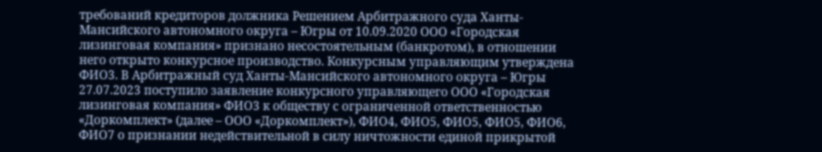требований кредиторов должника Решением Арбитражного суда Ханты-Мансийского автономного округа – Югры от 10.09.2020 ООО «Городская лизинговая компания» признано несостоятельным (банкротом), в отношении него открыто конкурсное производство. Конкурсным управляющим утверждена ФИО3. В Арбитражный суд Ханты-Мансийского автономного округа – Югры 27.07.2023 поступило заявление конкурсного управляющего ООО «Городская лизинговая компания» ФИО3 к обществу с ограниченной ответственностью «Доркомплект» (далее – ООО «Доркомплект»), ФИО4, ФИО5, ФИО5, ФИО5, ФИО6, ФИО7 о признании недействительной в силу ничтожности единой прикрытой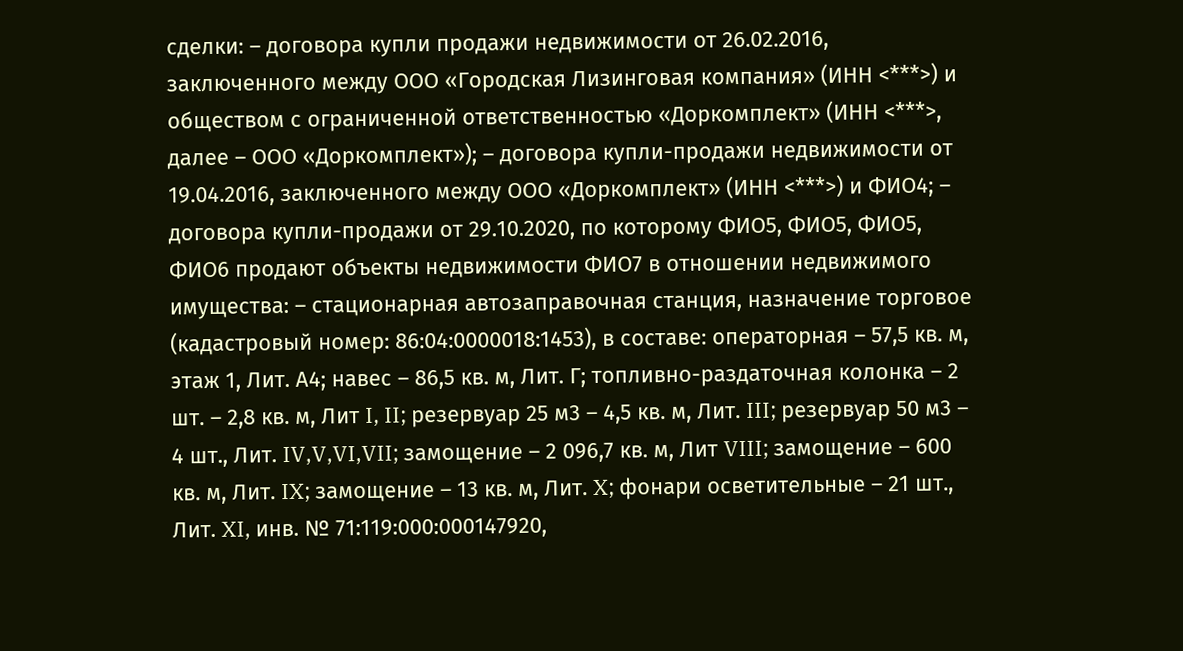сделки: – договора купли продажи недвижимости от 26.02.2016, заключенного между ООО «Городская Лизинговая компания» (ИНН <***>) и обществом с ограниченной ответственностью «Доркомплект» (ИНН <***>, далее – ООО «Доркомплект»); – договора купли-продажи недвижимости от 19.04.2016, заключенного между ООО «Доркомплект» (ИНН <***>) и ФИО4; – договора купли-продажи от 29.10.2020, по которому ФИО5, ФИО5, ФИО5, ФИО6 продают объекты недвижимости ФИО7 в отношении недвижимого имущества: – стационарная автозаправочная станция, назначение торговое (кадастровый номер: 86:04:0000018:1453), в составе: операторная – 57,5 кв. м, этаж 1, Лит. А4; навес – 86,5 кв. м, Лит. Г; топливно-раздаточная колонка – 2 шт. – 2,8 кв. м, Лит I, II; резервуар 25 м3 – 4,5 кв. м, Лит. III; резервуар 50 м3 – 4 шт., Лит. IV,V,VI,VII; замощение – 2 096,7 кв. м, Лит VIII; замощение – 600 кв. м, Лит. IX; замощение – 13 кв. м, Лит. X; фонари осветительные – 21 шт., Лит. XI, инв. № 71:119:000:000147920,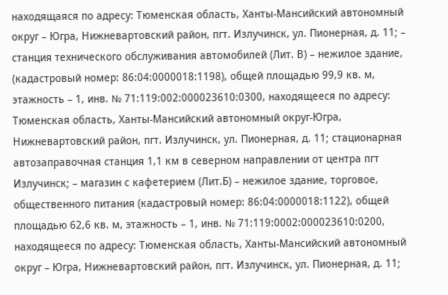находящаяся по адресу: Тюменская область, Ханты-Мансийский автономный округ – Югра, Нижневартовский район, пгт. Излучинск, ул. Пионерная, д. 11; – станция технического обслуживания автомобилей (Лит. В) – нежилое здание, (кадастровый номер: 86:04:0000018:1198), общей площадью 99,9 кв. м, этажность – 1, инв. № 71:119:002:000023610:0300, находящееся по адресу: Тюменская область, Ханты-Мансийский автономный округ-Югра, Нижневартовский район, пгт. Излучинск, ул. Пионерная, д. 11; стационарная автозаправочная станция 1,1 км в северном направлении от центра пгт Излучинск; – магазин с кафетерием (Лит.Б) – нежилое здание, торговое, общественного питания (кадастровый номер: 86:04:0000018:1122), общей площадью 62,6 кв. м, этажность – 1, инв. № 71:119:0002:000023610:0200, находящееся по адресу: Тюменская область, Ханты-Мансийский автономный округ – Югра, Нижневартовский район, пгт. Излучинск, ул. Пионерная, д. 11;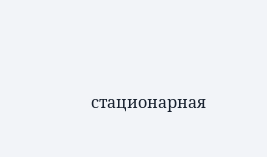стационарная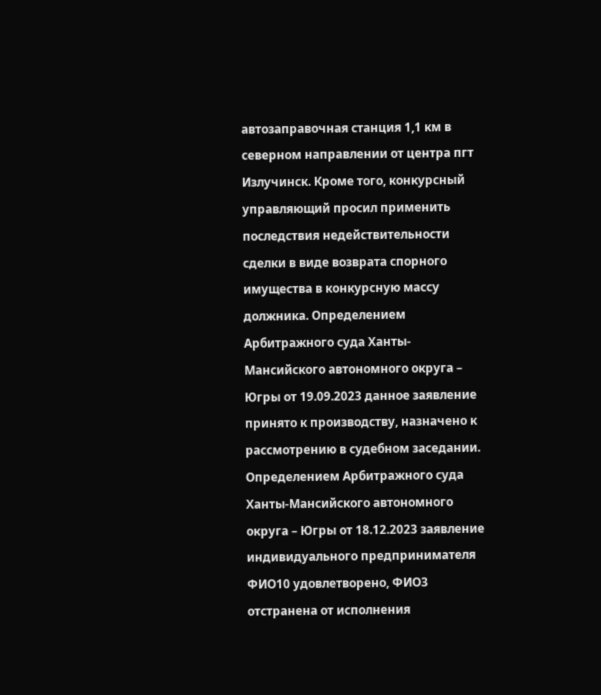автозаправочная станция 1,1 км в северном направлении от центра пгт Излучинск. Кроме того, конкурсный управляющий просил применить последствия недействительности сделки в виде возврата спорного имущества в конкурсную массу должника. Определением Арбитражного суда Ханты-Мансийского автономного округа – Югры от 19.09.2023 данное заявление принято к производству, назначено к рассмотрению в судебном заседании. Определением Арбитражного суда Ханты-Мансийского автономного округа – Югры от 18.12.2023 заявление индивидуального предпринимателя ФИО10 удовлетворено, ФИО3 отстранена от исполнения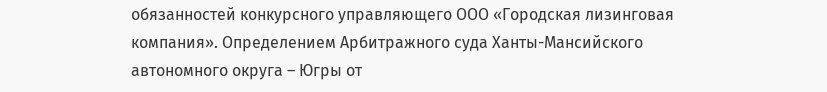обязанностей конкурсного управляющего ООО «Городская лизинговая компания». Определением Арбитражного суда Ханты-Мансийского автономного округа – Югры от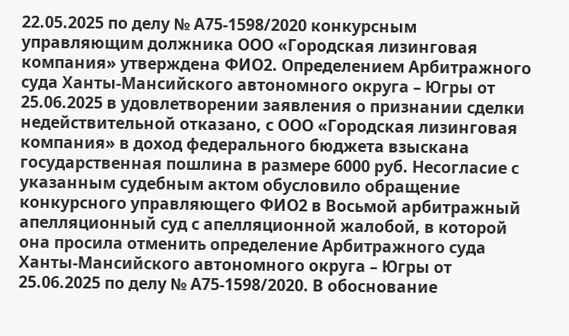22.05.2025 по делу № А75-1598/2020 конкурсным управляющим должника ООО «Городская лизинговая компания» утверждена ФИО2. Определением Арбитражного суда Ханты-Мансийского автономного округа – Югры от 25.06.2025 в удовлетворении заявления о признании сделки недействительной отказано, с ООО «Городская лизинговая компания» в доход федерального бюджета взыскана государственная пошлина в размере 6000 руб. Несогласие с указанным судебным актом обусловило обращение конкурсного управляющего ФИО2 в Восьмой арбитражный апелляционный суд с апелляционной жалобой, в которой она просила отменить определение Арбитражного суда Ханты-Мансийского автономного округа – Югры от 25.06.2025 по делу № А75-1598/2020. В обоснование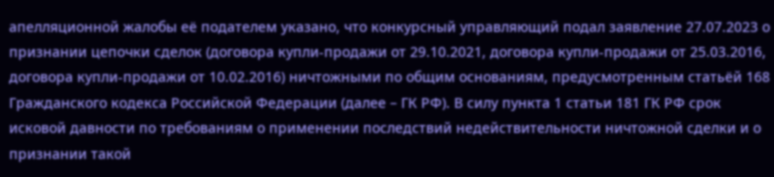апелляционной жалобы её подателем указано, что конкурсный управляющий подал заявление 27.07.2023 о признании цепочки сделок (договора купли-продажи от 29.10.2021, договора купли-продажи от 25.03.2016, договора купли-продажи от 10.02.2016) ничтожными по общим основаниям, предусмотренным статьёй 168 Гражданского кодекса Российской Федерации (далее – ГК РФ). В силу пункта 1 статьи 181 ГК РФ срок исковой давности по требованиям о применении последствий недействительности ничтожной сделки и о признании такой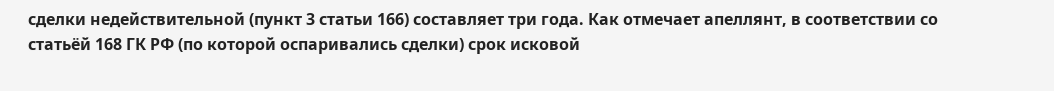сделки недействительной (пункт 3 статьи 166) составляет три года. Как отмечает апеллянт, в соответствии со статьёй 168 ГК РФ (по которой оспаривались сделки) срок исковой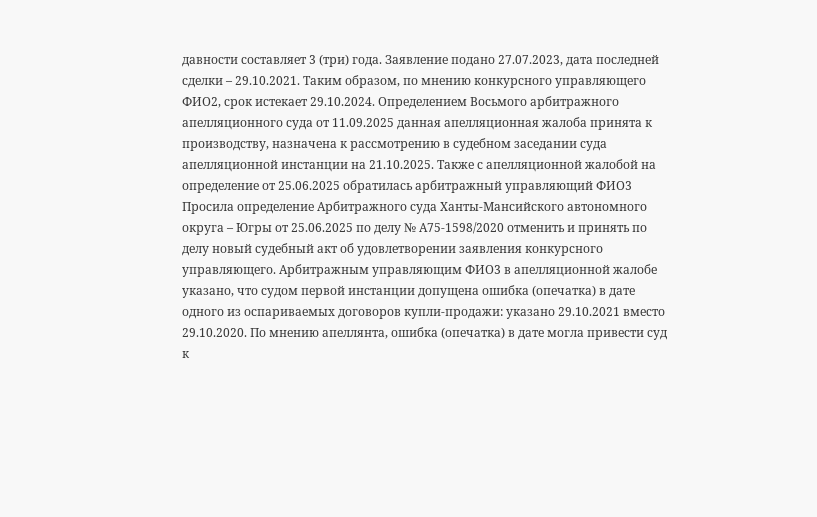давности составляет 3 (три) года. Заявление подано 27.07.2023, дата последней сделки – 29.10.2021. Таким образом, по мнению конкурсного управляющего ФИО2, срок истекает 29.10.2024. Определением Восьмого арбитражного апелляционного суда от 11.09.2025 данная апелляционная жалоба принята к производству, назначена к рассмотрению в судебном заседании суда апелляционной инстанции на 21.10.2025. Также с апелляционной жалобой на определение от 25.06.2025 обратилась арбитражный управляющий ФИО3 Просила определение Арбитражного суда Ханты-Мансийского автономного округа – Югры от 25.06.2025 по делу № А75-1598/2020 отменить и принять по делу новый судебный акт об удовлетворении заявления конкурсного управляющего. Арбитражным управляющим ФИО3 в апелляционной жалобе указано, что судом первой инстанции допущена ошибка (опечатка) в дате одного из оспариваемых договоров купли-продажи: указано 29.10.2021 вместо 29.10.2020. По мнению апеллянта, ошибка (опечатка) в дате могла привести суд к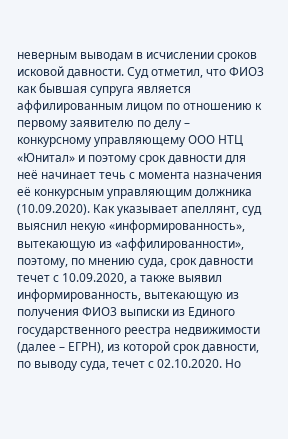неверным выводам в исчислении сроков исковой давности. Суд отметил, что ФИО3 как бывшая супруга является аффилированным лицом по отношению к первому заявителю по делу – конкурсному управляющему ООО НТЦ «Юнитал» и поэтому срок давности для неё начинает течь с момента назначения её конкурсным управляющим должника (10.09.2020). Как указывает апеллянт, суд выяснил некую «информированность», вытекающую из «аффилированности», поэтому, по мнению суда, срок давности течет с 10.09.2020, а также выявил информированность, вытекающую из получения ФИО3 выписки из Единого государственного реестра недвижимости (далее – ЕГРН), из которой срок давности, по выводу суда, течет с 02.10.2020. Но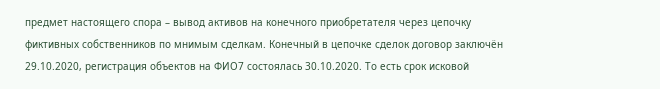предмет настоящего спора – вывод активов на конечного приобретателя через цепочку фиктивных собственников по мнимым сделкам. Конечный в цепочке сделок договор заключён 29.10.2020, регистрация объектов на ФИО7 состоялась 30.10.2020. То есть срок исковой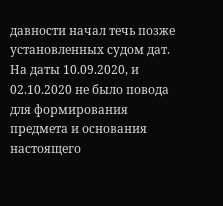давности начал течь позже установленных судом дат. На даты 10.09.2020, и 02.10.2020 не было повода для формирования предмета и основания настоящего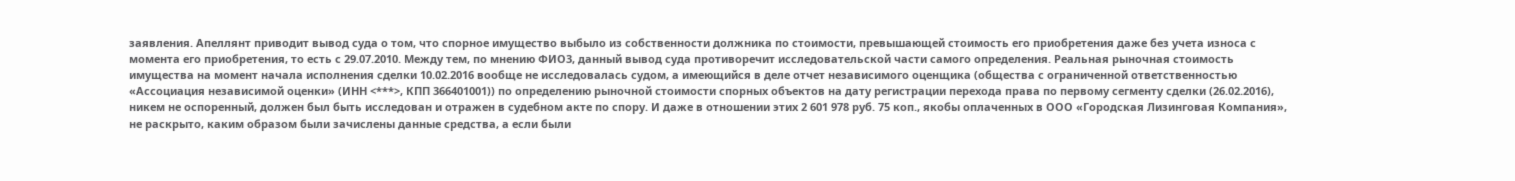заявления. Апеллянт приводит вывод суда о том, что спорное имущество выбыло из собственности должника по стоимости, превышающей стоимость его приобретения даже без учета износа с момента его приобретения, то есть с 29.07.2010. Между тем, по мнению ФИО3, данный вывод суда противоречит исследовательской части самого определения. Реальная рыночная стоимость имущества на момент начала исполнения сделки 10.02.2016 вообще не исследовалась судом, а имеющийся в деле отчет независимого оценщика (общества с ограниченной ответственностью «Ассоциация независимой оценки» (ИНН <***>, КПП 366401001)) по определению рыночной стоимости спорных объектов на дату регистрации перехода права по первому сегменту сделки (26.02.2016), никем не оспоренный, должен был быть исследован и отражен в судебном акте по спору. И даже в отношении этих 2 601 978 руб. 75 коп., якобы оплаченных в ООО «Городская Лизинговая Компания», не раскрыто, каким образом были зачислены данные средства, а если были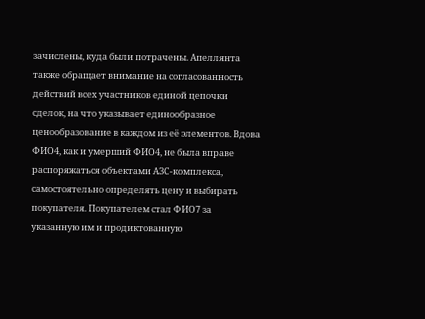зачислены, куда были потрачены. Апеллянта также обращает внимание на согласованность действий всех участников единой цепочки сделок, на что указывает единообразное ценообразование в каждом из её элементов. Вдова ФИО4, как и умерший ФИО4, не была вправе распоряжаться объектами АЗС-комплекса, самостоятельно определять цену и выбирать покупателя. Покупателем стал ФИО7 за указанную им и продиктованную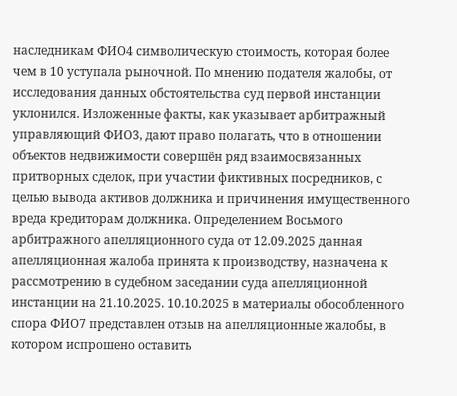наследникам ФИО4 символическую стоимость, которая более чем в 10 уступала рыночной. По мнению подателя жалобы, от исследования данных обстоятельства суд первой инстанции уклонился. Изложенные факты, как указывает арбитражный управляющий ФИО3, дают право полагать, что в отношении объектов недвижимости совершён ряд взаимосвязанных притворных сделок, при участии фиктивных посредников, с целью вывода активов должника и причинения имущественного вреда кредиторам должника. Определением Восьмого арбитражного апелляционного суда от 12.09.2025 данная апелляционная жалоба принята к производству, назначена к рассмотрению в судебном заседании суда апелляционной инстанции на 21.10.2025. 10.10.2025 в материалы обособленного спора ФИО7 представлен отзыв на апелляционные жалобы, в котором испрошено оставить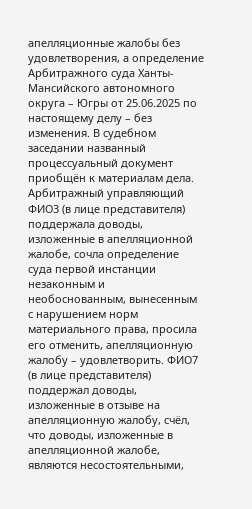апелляционные жалобы без удовлетворения, а определение Арбитражного суда Ханты-Мансийского автономного округа – Югры от 25.06.2025 по настоящему делу – без изменения. В судебном заседании названный процессуальный документ приобщён к материалам дела. Арбитражный управляющий ФИО3 (в лице представителя) поддержала доводы, изложенные в апелляционной жалобе, сочла определение суда первой инстанции незаконным и необоснованным, вынесенным с нарушением норм материального права, просила его отменить, апелляционную жалобу – удовлетворить. ФИО7 (в лице представителя) поддержал доводы, изложенные в отзыве на апелляционную жалобу, счёл, что доводы, изложенные в апелляционной жалобе, являются несостоятельными,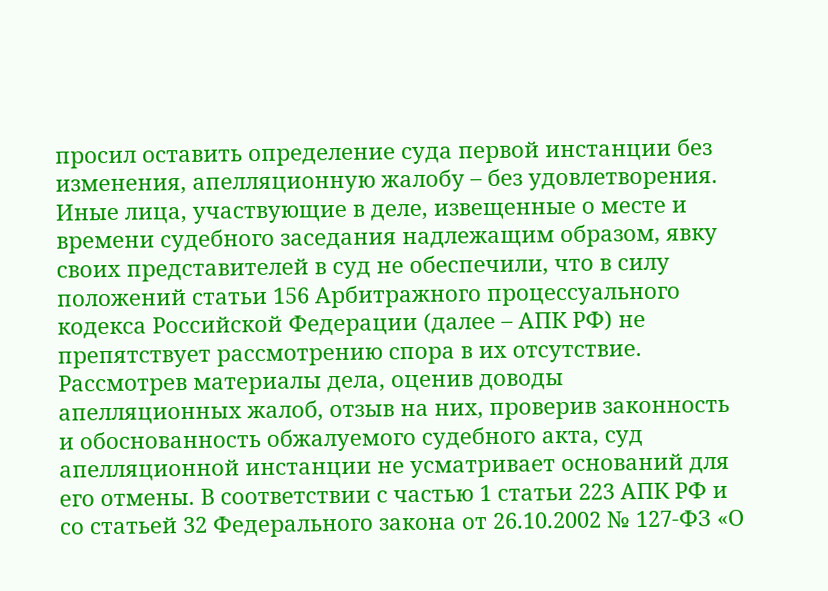просил оставить определение суда первой инстанции без изменения, апелляционную жалобу – без удовлетворения. Иные лица, участвующие в деле, извещенные о месте и времени судебного заседания надлежащим образом, явку своих представителей в суд не обеспечили, что в силу положений статьи 156 Арбитражного процессуального кодекса Российской Федерации (далее – АПК РФ) не препятствует рассмотрению спора в их отсутствие. Рассмотрев материалы дела, оценив доводы апелляционных жалоб, отзыв на них, проверив законность и обоснованность обжалуемого судебного акта, суд апелляционной инстанции не усматривает оснований для его отмены. В соответствии с частью 1 статьи 223 АПК РФ и со статьей 32 Федерального закона от 26.10.2002 № 127-ФЗ «О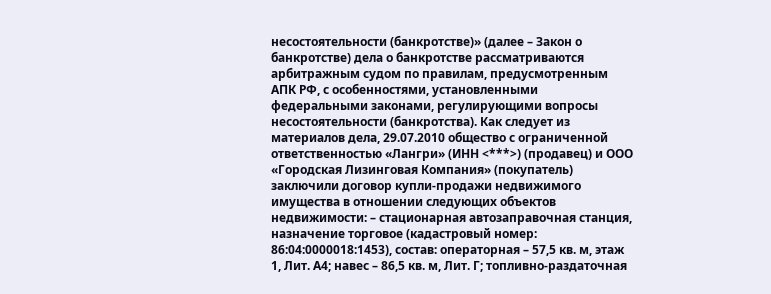несостоятельности (банкротстве)» (далее – Закон о банкротстве) дела о банкротстве рассматриваются арбитражным судом по правилам, предусмотренным АПК РФ, с особенностями, установленными федеральными законами, регулирующими вопросы несостоятельности (банкротства). Как следует из материалов дела, 29.07.2010 общество с ограниченной ответственностью «Лангри» (ИНН <***>) (продавец) и ООО «Городская Лизинговая Компания» (покупатель) заключили договор купли-продажи недвижимого имущества в отношении следующих объектов недвижимости: – стационарная автозаправочная станция, назначение торговое (кадастровый номер: 86:04:0000018:1453), состав: операторная – 57,5 кв. м, этаж 1, Лит. А4; навес – 86,5 кв. м, Лит. Г; топливно-раздаточная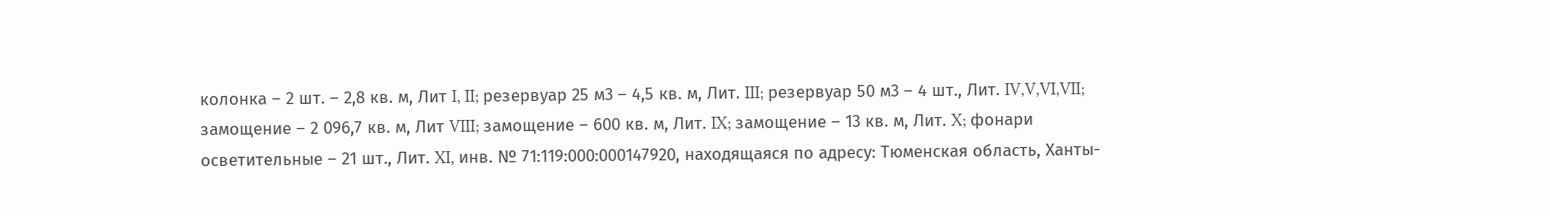колонка – 2 шт. – 2,8 кв. м, Лит I, II; резервуар 25 м3 – 4,5 кв. м, Лит. III; резервуар 50 м3 – 4 шт., Лит. IV,V,VI,VII; замощение – 2 096,7 кв. м, Лит VIII; замощение – 600 кв. м, Лит. IX; замощение – 13 кв. м, Лит. X; фонари осветительные – 21 шт., Лит. XI, инв. № 71:119:000:000147920, находящаяся по адресу: Тюменская область, Ханты-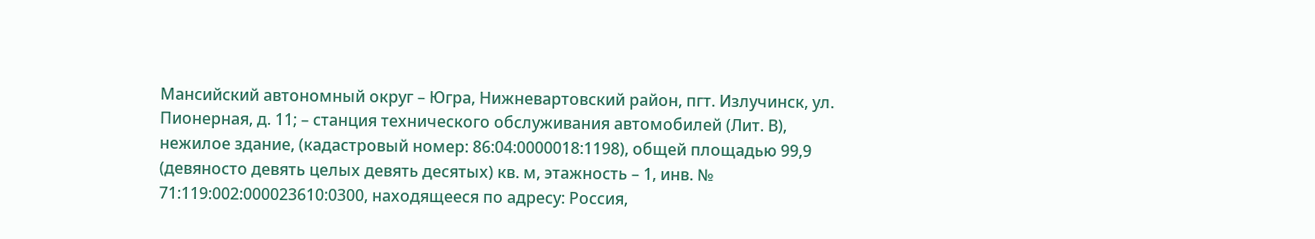Мансийский автономный округ – Югра, Нижневартовский район, пгт. Излучинск, ул. Пионерная, д. 11; – станция технического обслуживания автомобилей (Лит. В), нежилое здание, (кадастровый номер: 86:04:0000018:1198), общей площадью 99,9 (девяносто девять целых девять десятых) кв. м, этажность – 1, инв. № 71:119:002:000023610:0300, находящееся по адресу: Россия,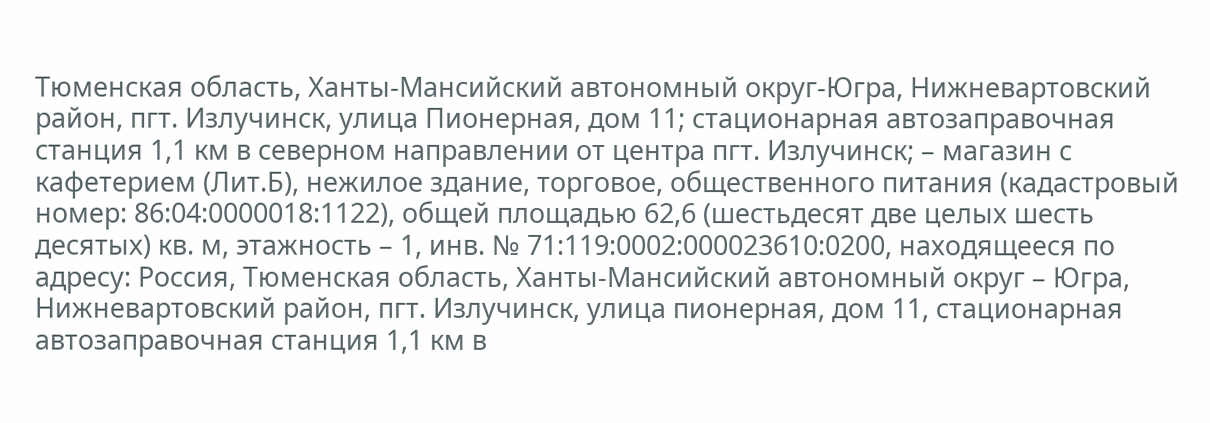Тюменская область, Ханты-Мансийский автономный округ-Югра, Нижневартовский район, пгт. Излучинск, улица Пионерная, дом 11; стационарная автозаправочная станция 1,1 км в северном направлении от центра пгт. Излучинск; – магазин с кафетерием (Лит.Б), нежилое здание, торговое, общественного питания (кадастровый номер: 86:04:0000018:1122), общей площадью 62,6 (шестьдесят две целых шесть десятых) кв. м, этажность – 1, инв. № 71:119:0002:000023610:0200, находящееся по адресу: Россия, Тюменская область, Ханты-Мансийский автономный округ – Югра, Нижневартовский район, пгт. Излучинск, улица пионерная, дом 11, стационарная автозаправочная станция 1,1 км в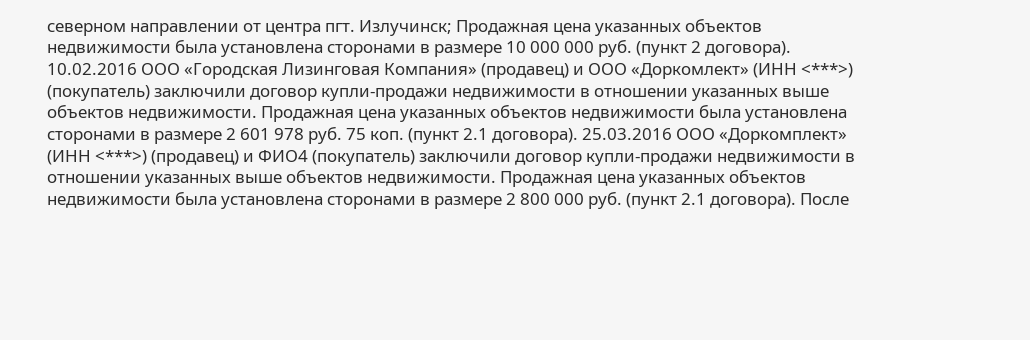северном направлении от центра пгт. Излучинск; Продажная цена указанных объектов недвижимости была установлена сторонами в размере 10 000 000 руб. (пункт 2 договора). 10.02.2016 ООО «Городская Лизинговая Компания» (продавец) и ООО «Доркомлект» (ИНН <***>) (покупатель) заключили договор купли-продажи недвижимости в отношении указанных выше объектов недвижимости. Продажная цена указанных объектов недвижимости была установлена сторонами в размере 2 601 978 руб. 75 коп. (пункт 2.1 договора). 25.03.2016 ООО «Доркомплект» (ИНН <***>) (продавец) и ФИО4 (покупатель) заключили договор купли-продажи недвижимости в отношении указанных выше объектов недвижимости. Продажная цена указанных объектов недвижимости была установлена сторонами в размере 2 800 000 руб. (пункт 2.1 договора). После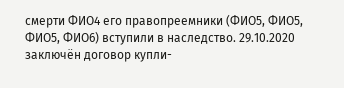смерти ФИО4 его правопреемники (ФИО5, ФИО5, ФИО5, ФИО6) вступили в наследство. 29.10.2020 заключён договор купли-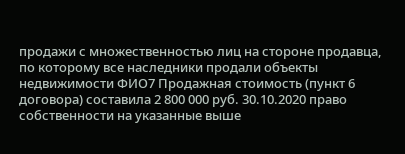продажи с множественностью лиц на стороне продавца, по которому все наследники продали объекты недвижимости ФИО7 Продажная стоимость (пункт 6 договора) составила 2 800 000 руб. 30.10.2020 право собственности на указанные выше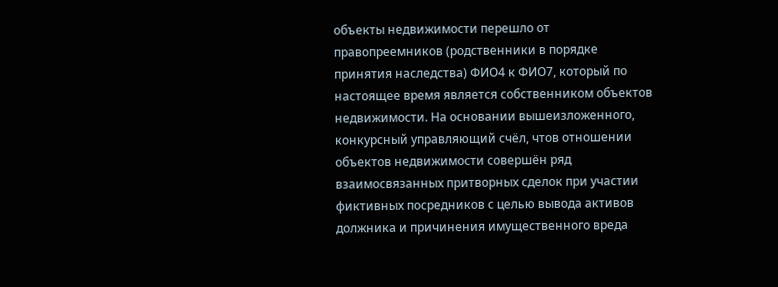объекты недвижимости перешло от правопреемников (родственники в порядке принятия наследства) ФИО4 к ФИО7, который по настоящее время является собственником объектов недвижимости. На основании вышеизложенного, конкурсный управляющий счёл, чтов отношении объектов недвижимости совершён ряд взаимосвязанных притворных сделок при участии фиктивных посредников с целью вывода активов должника и причинения имущественного вреда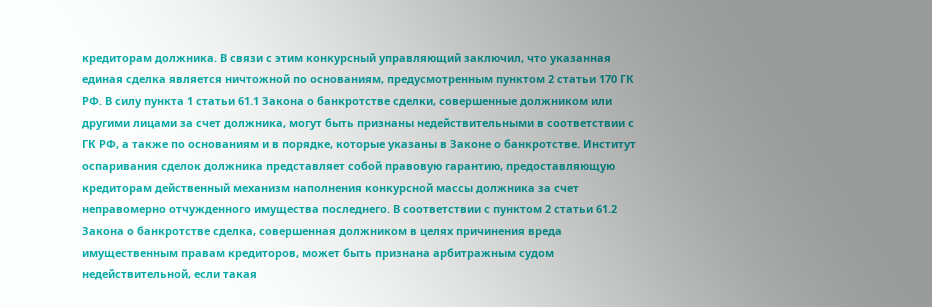кредиторам должника. В связи с этим конкурсный управляющий заключил, что указанная единая сделка является ничтожной по основаниям, предусмотренным пунктом 2 статьи 170 ГК РФ. В силу пункта 1 статьи 61.1 Закона о банкротстве сделки, совершенные должником или другими лицами за счет должника, могут быть признаны недействительными в соответствии с ГК РФ, а также по основаниям и в порядке, которые указаны в Законе о банкротстве. Институт оспаривания сделок должника представляет собой правовую гарантию, предоставляющую кредиторам действенный механизм наполнения конкурсной массы должника за счет неправомерно отчужденного имущества последнего. В соответствии с пунктом 2 статьи 61.2 Закона о банкротстве сделка, совершенная должником в целях причинения вреда имущественным правам кредиторов, может быть признана арбитражным судом недействительной, если такая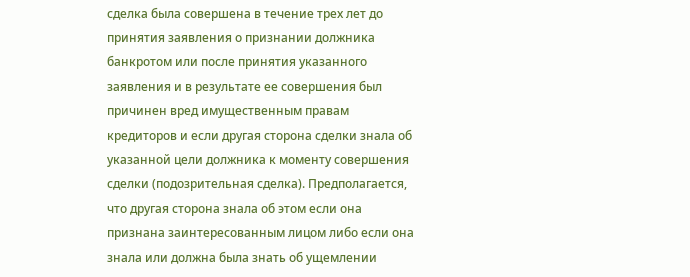сделка была совершена в течение трех лет до принятия заявления о признании должника банкротом или после принятия указанного заявления и в результате ее совершения был причинен вред имущественным правам кредиторов и если другая сторона сделки знала об указанной цели должника к моменту совершения сделки (подозрительная сделка). Предполагается, что другая сторона знала об этом если она признана заинтересованным лицом либо если она знала или должна была знать об ущемлении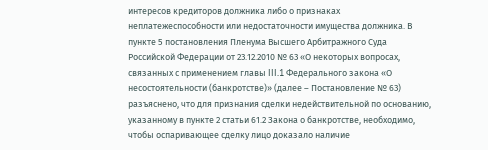интересов кредиторов должника либо о признаках неплатежеспособности или недостаточности имущества должника. В пункте 5 постановления Пленума Высшего Арбитражного Суда Российской Федерации от 23.12.2010 № 63 «О некоторых вопросах, связанных с применением главы III.1 Федерального закона «О несостоятельности (банкротстве)» (далее – Постановление № 63) разъяснено, что для признания сделки недействительной по основанию, указанному в пункте 2 статьи 61.2 Закона о банкротстве, необходимо, чтобы оспаривающее сделку лицо доказало наличие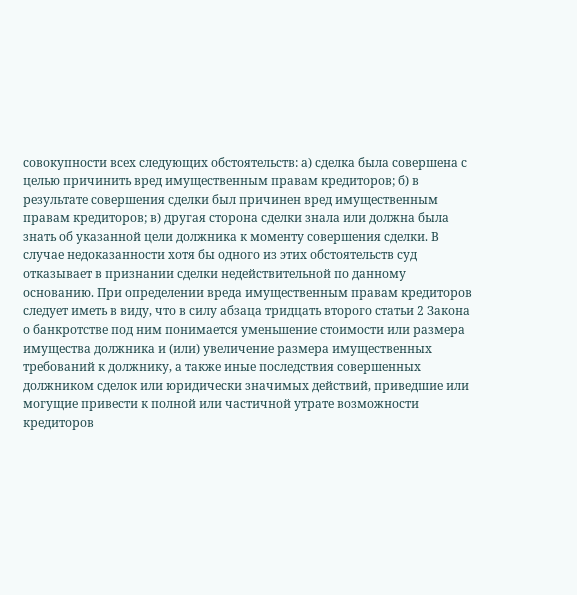совокупности всех следующих обстоятельств: а) сделка была совершена с целью причинить вред имущественным правам кредиторов; б) в результате совершения сделки был причинен вред имущественным правам кредиторов; в) другая сторона сделки знала или должна была знать об указанной цели должника к моменту совершения сделки. В случае недоказанности хотя бы одного из этих обстоятельств суд отказывает в признании сделки недействительной по данному основанию. При определении вреда имущественным правам кредиторов следует иметь в виду, что в силу абзаца тридцать второго статьи 2 Закона о банкротстве под ним понимается уменьшение стоимости или размера имущества должника и (или) увеличение размера имущественных требований к должнику, а также иные последствия совершенных должником сделок или юридически значимых действий, приведшие или могущие привести к полной или частичной утрате возможности кредиторов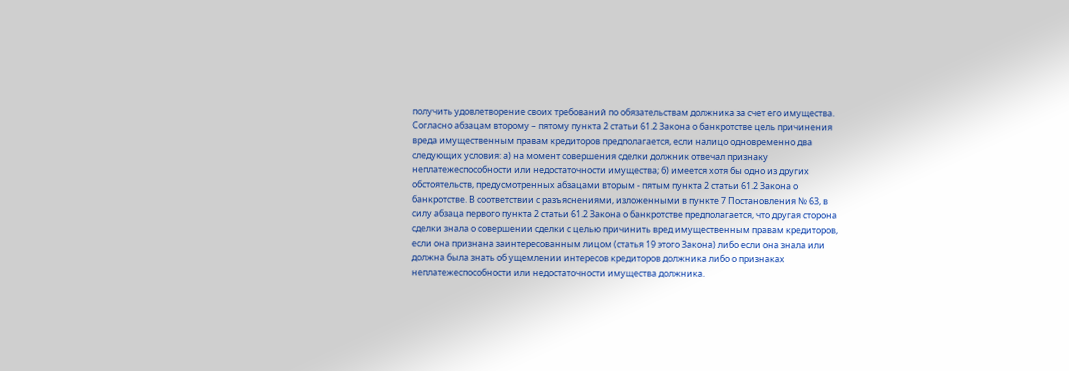получить удовлетворение своих требований по обязательствам должника за счет его имущества. Согласно абзацам второму – пятому пункта 2 статьи 61.2 Закона о банкротстве цель причинения вреда имущественным правам кредиторов предполагается, если налицо одновременно два следующих условия: а) на момент совершения сделки должник отвечал признаку неплатежеспособности или недостаточности имущества; б) имеется хотя бы одно из других обстоятельств, предусмотренных абзацами вторым - пятым пункта 2 статьи 61.2 Закона о банкротстве. В соответствии с разъяснениями, изложенными в пункте 7 Постановления № 63, в силу абзаца первого пункта 2 статьи 61.2 Закона о банкротстве предполагается, что другая сторона сделки знала о совершении сделки с целью причинить вред имущественным правам кредиторов, если она признана заинтересованным лицом (статья 19 этого Закона) либо если она знала или должна была знать об ущемлении интересов кредиторов должника либо о признаках неплатежеспособности или недостаточности имущества должника.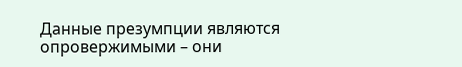Данные презумпции являются опровержимыми – они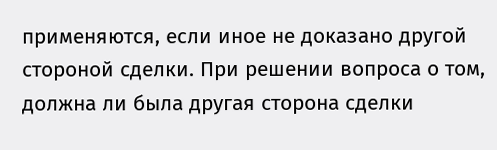применяются, если иное не доказано другой стороной сделки. При решении вопроса о том, должна ли была другая сторона сделки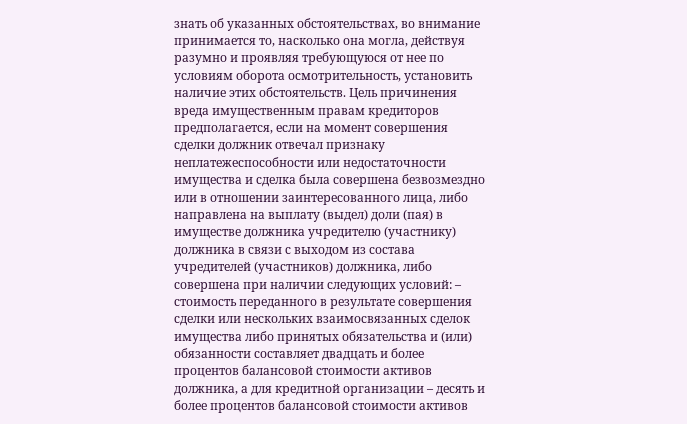знать об указанных обстоятельствах, во внимание принимается то, насколько она могла, действуя разумно и проявляя требующуюся от нее по условиям оборота осмотрительность, установить наличие этих обстоятельств. Цель причинения вреда имущественным правам кредиторов предполагается, если на момент совершения сделки должник отвечал признаку неплатежеспособности или недостаточности имущества и сделка была совершена безвозмездно или в отношении заинтересованного лица, либо направлена на выплату (выдел) доли (пая) в имуществе должника учредителю (участнику) должника в связи с выходом из состава учредителей (участников) должника, либо совершена при наличии следующих условий: – стоимость переданного в результате совершения сделки или нескольких взаимосвязанных сделок имущества либо принятых обязательства и (или) обязанности составляет двадцать и более процентов балансовой стоимости активов должника, а для кредитной организации – десять и более процентов балансовой стоимости активов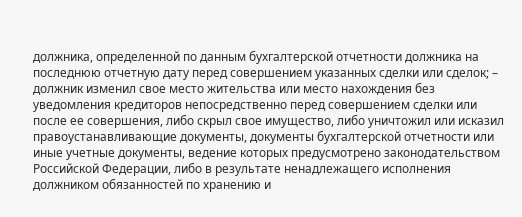должника, определенной по данным бухгалтерской отчетности должника на последнюю отчетную дату перед совершением указанных сделки или сделок; – должник изменил свое место жительства или место нахождения без уведомления кредиторов непосредственно перед совершением сделки или после ее совершения, либо скрыл свое имущество, либо уничтожил или исказил правоустанавливающие документы, документы бухгалтерской отчетности или иные учетные документы, ведение которых предусмотрено законодательством Российской Федерации, либо в результате ненадлежащего исполнения должником обязанностей по хранению и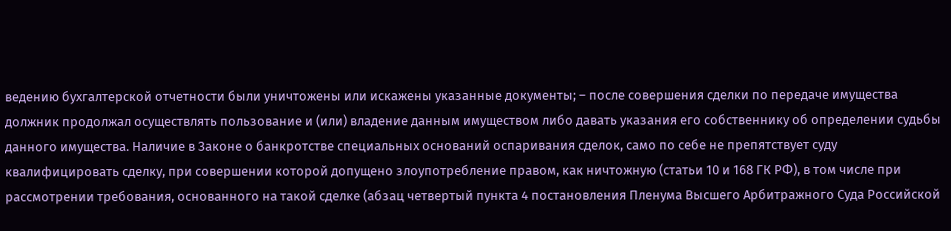ведению бухгалтерской отчетности были уничтожены или искажены указанные документы; – после совершения сделки по передаче имущества должник продолжал осуществлять пользование и (или) владение данным имуществом либо давать указания его собственнику об определении судьбы данного имущества. Наличие в Законе о банкротстве специальных оснований оспаривания сделок, само по себе не препятствует суду квалифицировать сделку, при совершении которой допущено злоупотребление правом, как ничтожную (статьи 10 и 168 ГК РФ), в том числе при рассмотрении требования, основанного на такой сделке (абзац четвертый пункта 4 постановления Пленума Высшего Арбитражного Суда Российской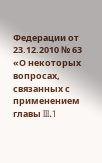Федерации от 23.12.2010 № 63 «О некоторых вопросах, связанных с применением главы III.1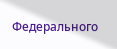Федерального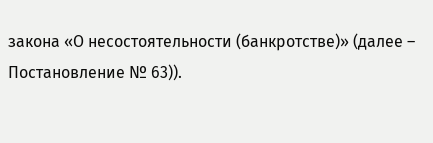закона «О несостоятельности (банкротстве)» (далее – Постановление № 63)).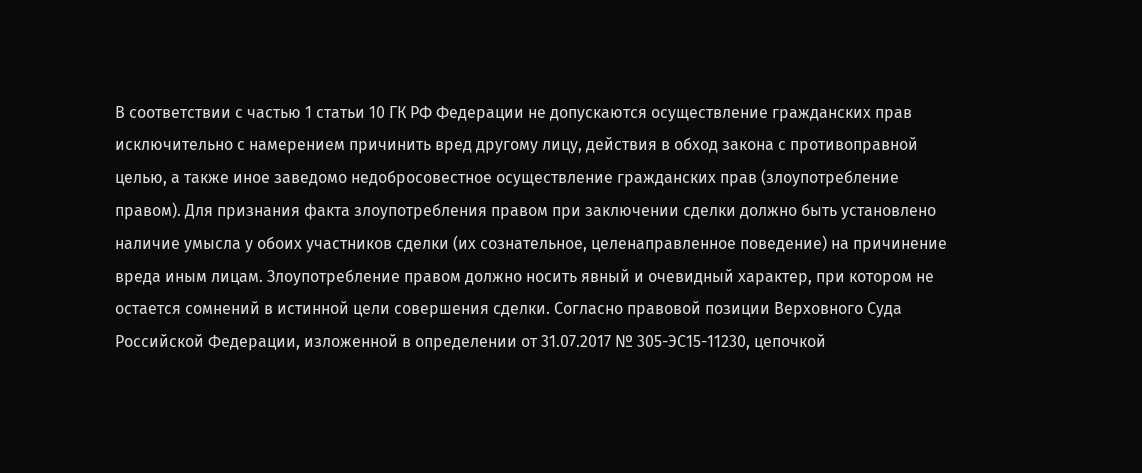В соответствии с частью 1 статьи 10 ГК РФ Федерации не допускаются осуществление гражданских прав исключительно с намерением причинить вред другому лицу, действия в обход закона с противоправной целью, а также иное заведомо недобросовестное осуществление гражданских прав (злоупотребление правом). Для признания факта злоупотребления правом при заключении сделки должно быть установлено наличие умысла у обоих участников сделки (их сознательное, целенаправленное поведение) на причинение вреда иным лицам. Злоупотребление правом должно носить явный и очевидный характер, при котором не остается сомнений в истинной цели совершения сделки. Согласно правовой позиции Верховного Суда Российской Федерации, изложенной в определении от 31.07.2017 № 305-ЭС15-11230, цепочкой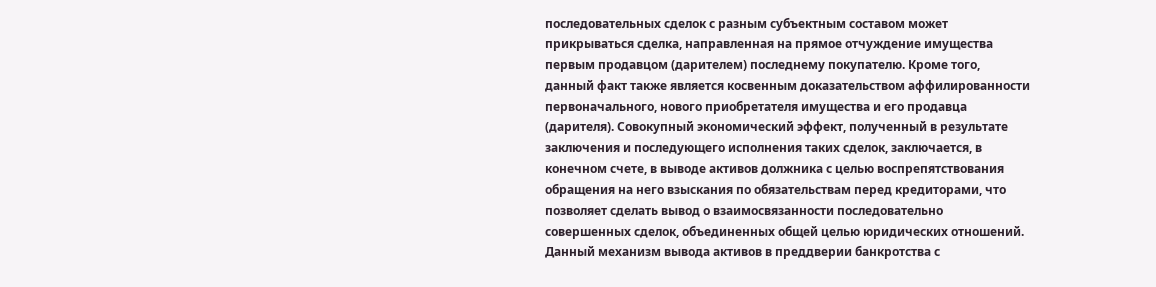последовательных сделок с разным субъектным составом может прикрываться сделка, направленная на прямое отчуждение имущества первым продавцом (дарителем) последнему покупателю. Кроме того, данный факт также является косвенным доказательством аффилированности первоначального, нового приобретателя имущества и его продавца (дарителя). Совокупный экономический эффект, полученный в результате заключения и последующего исполнения таких сделок, заключается, в конечном счете, в выводе активов должника с целью воспрепятствования обращения на него взыскания по обязательствам перед кредиторами, что позволяет сделать вывод о взаимосвязанности последовательно совершенных сделок, объединенных общей целью юридических отношений. Данный механизм вывода активов в преддверии банкротства с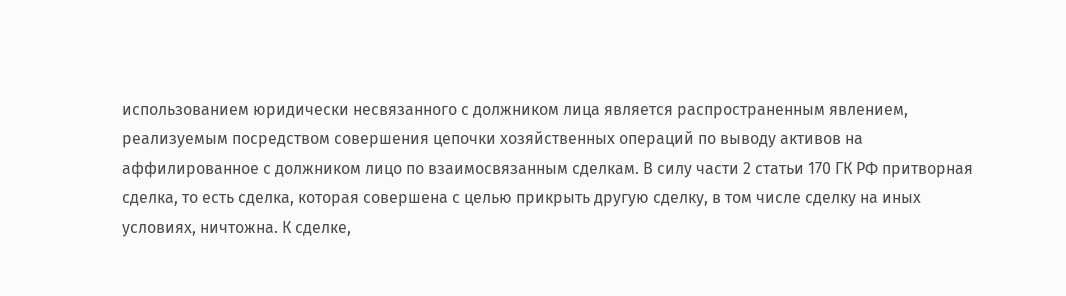использованием юридически несвязанного с должником лица является распространенным явлением, реализуемым посредством совершения цепочки хозяйственных операций по выводу активов на аффилированное с должником лицо по взаимосвязанным сделкам. В силу части 2 статьи 170 ГК РФ притворная сделка, то есть сделка, которая совершена с целью прикрыть другую сделку, в том числе сделку на иных условиях, ничтожна. К сделке,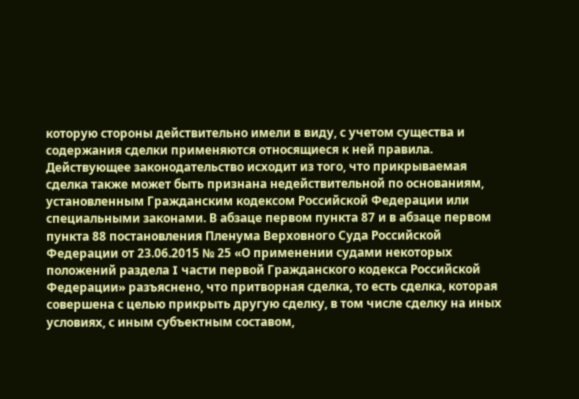которую стороны действительно имели в виду, с учетом существа и содержания сделки применяются относящиеся к ней правила. Действующее законодательство исходит из того, что прикрываемая сделка также может быть признана недействительной по основаниям, установленным Гражданским кодексом Российской Федерации или специальными законами. В абзаце первом пункта 87 и в абзаце первом пункта 88 постановления Пленума Верховного Суда Российской Федерации от 23.06.2015 № 25 «О применении судами некоторых положений раздела I части первой Гражданского кодекса Российской Федерации» разъяснено, что притворная сделка, то есть сделка, которая совершена с целью прикрыть другую сделку, в том числе сделку на иных условиях, с иным субъектным составом,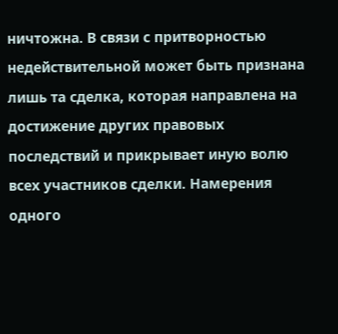ничтожна. В связи с притворностью недействительной может быть признана лишь та сделка, которая направлена на достижение других правовых последствий и прикрывает иную волю всех участников сделки. Намерения одного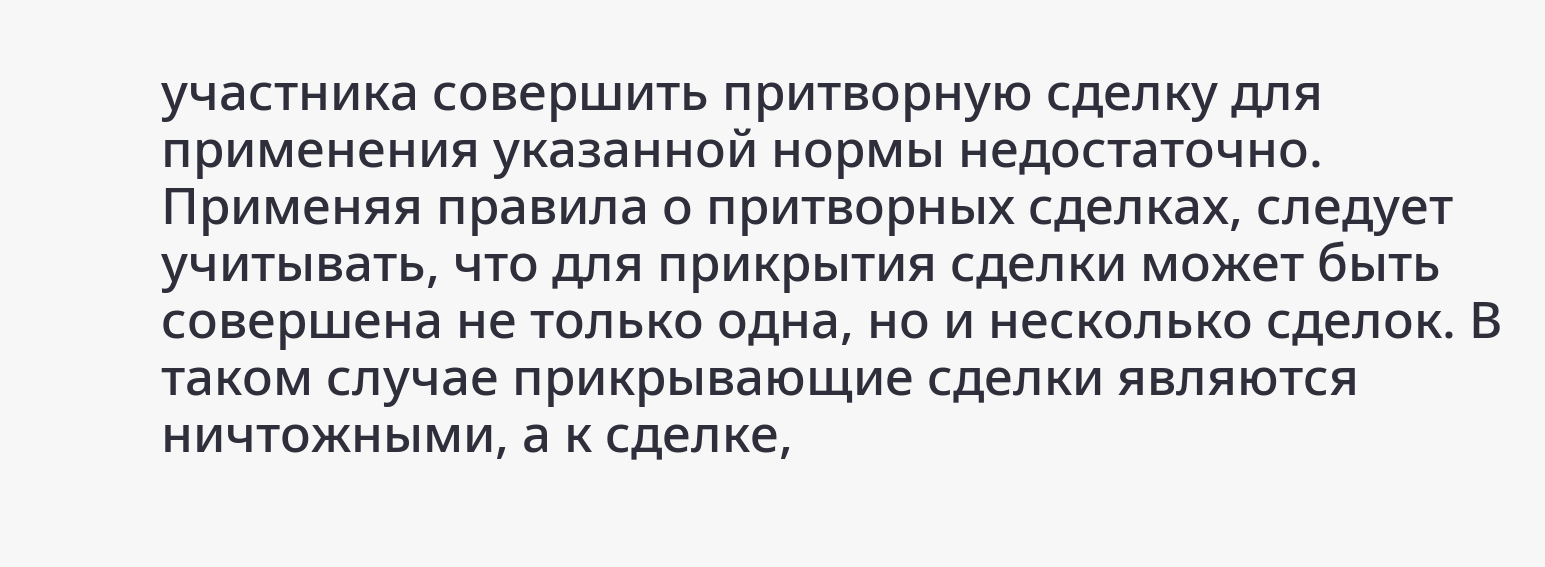участника совершить притворную сделку для применения указанной нормы недостаточно. Применяя правила о притворных сделках, следует учитывать, что для прикрытия сделки может быть совершена не только одна, но и несколько сделок. В таком случае прикрывающие сделки являются ничтожными, а к сделке,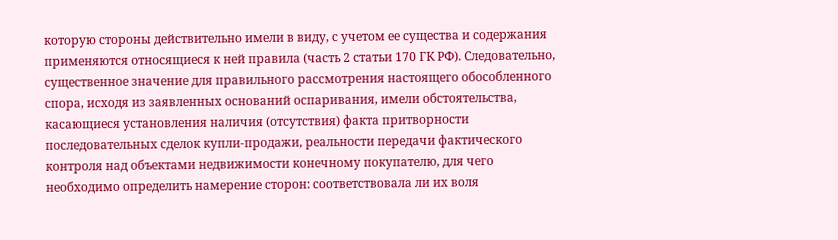которую стороны действительно имели в виду, с учетом ее существа и содержания применяются относящиеся к ней правила (часть 2 статьи 170 ГК РФ). Следовательно, существенное значение для правильного рассмотрения настоящего обособленного спора, исходя из заявленных оснований оспаривания, имели обстоятельства, касающиеся установления наличия (отсутствия) факта притворности последовательных сделок купли-продажи, реальности передачи фактического контроля над объектами недвижимости конечному покупателю, для чего необходимо определить намерение сторон: соответствовала ли их воля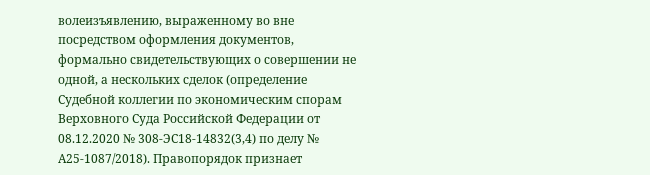волеизъявлению, выраженному во вне посредством оформления документов, формально свидетельствующих о совершении не одной, а нескольких сделок (определение Судебной коллегии по экономическим спорам Верховного Суда Российской Федерации от 08.12.2020 № 308-ЭС18-14832(3,4) по делу № А25-1087/2018). Правопорядок признает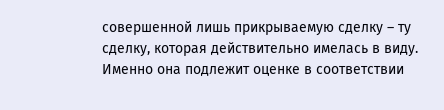совершенной лишь прикрываемую сделку – ту сделку, которая действительно имелась в виду. Именно она подлежит оценке в соответствии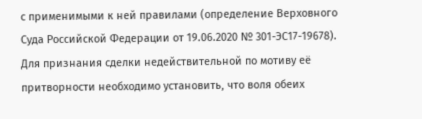с применимыми к ней правилами (определение Верховного Суда Российской Федерации от 19.06.2020 № 301-ЭС17-19678). Для признания сделки недействительной по мотиву её притворности необходимо установить, что воля обеих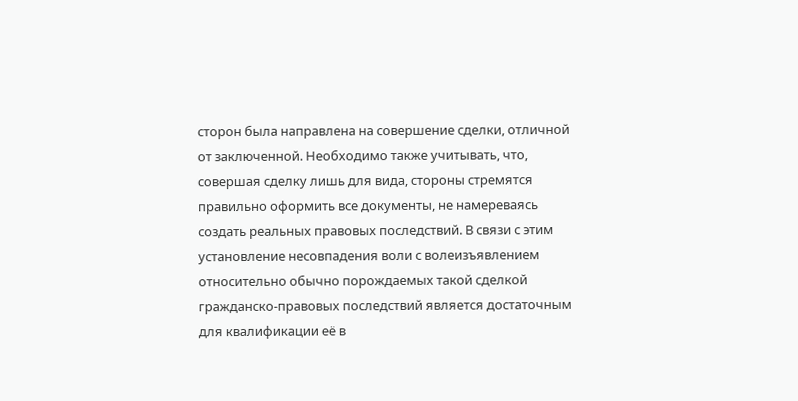сторон была направлена на совершение сделки, отличной от заключенной. Необходимо также учитывать, что, совершая сделку лишь для вида, стороны стремятся правильно оформить все документы, не намереваясь создать реальных правовых последствий. В связи с этим установление несовпадения воли с волеизъявлением относительно обычно порождаемых такой сделкой гражданско-правовых последствий является достаточным для квалификации её в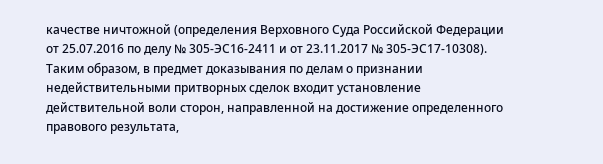качестве ничтожной (определения Верховного Суда Российской Федерации от 25.07.2016 по делу № 305-ЭС16-2411 и от 23.11.2017 № 305-ЭС17-10308). Таким образом, в предмет доказывания по делам о признании недействительными притворных сделок входит установление действительной воли сторон, направленной на достижение определенного правового результата,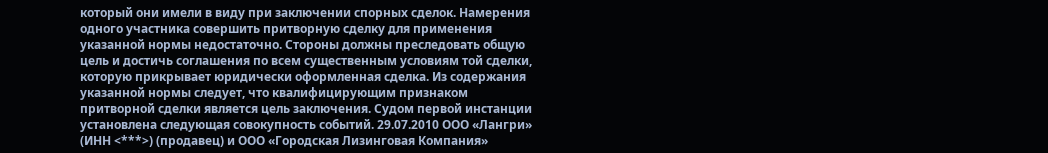который они имели в виду при заключении спорных сделок. Намерения одного участника совершить притворную сделку для применения указанной нормы недостаточно. Стороны должны преследовать общую цель и достичь соглашения по всем существенным условиям той сделки, которую прикрывает юридически оформленная сделка. Из содержания указанной нормы следует, что квалифицирующим признаком притворной сделки является цель заключения. Судом первой инстанции установлена следующая совокупность событий. 29.07.2010 ООО «Лангри» (ИНН <***>) (продавец) и ООО «Городская Лизинговая Компания»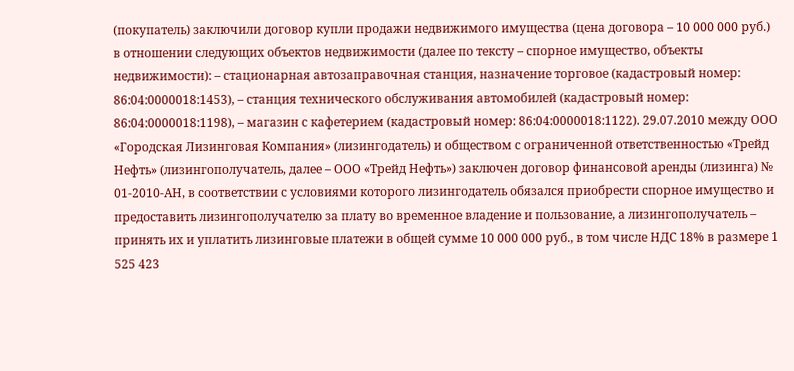(покупатель) заключили договор купли продажи недвижимого имущества (цена договора – 10 000 000 руб.) в отношении следующих объектов недвижимости (далее по тексту – спорное имущество, объекты недвижимости): – стационарная автозаправочная станция, назначение торговое (кадастровый номер: 86:04:0000018:1453), – станция технического обслуживания автомобилей (кадастровый номер: 86:04:0000018:1198), – магазин с кафетерием (кадастровый номер: 86:04:0000018:1122). 29.07.2010 между ООО «Городская Лизинговая Компания» (лизингодатель) и обществом с ограниченной ответственностью «Трейд Нефть» (лизингополучатель, далее – ООО «Трейд Нефть») заключен договор финансовой аренды (лизинга) № 01-2010-АН, в соответствии с условиями которого лизингодатель обязался приобрести спорное имущество и предоставить лизингополучателю за плату во временное владение и пользование, а лизингополучатель – принять их и уплатить лизинговые платежи в общей сумме 10 000 000 руб., в том числе НДС 18% в размере 1 525 423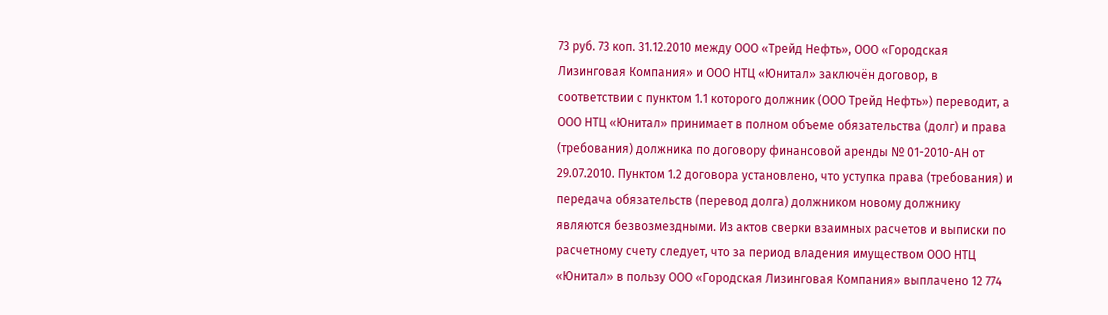73 руб. 73 коп. 31.12.2010 между ООО «Трейд Нефть», ООО «Городская Лизинговая Компания» и ООО НТЦ «Юнитал» заключён договор, в соответствии с пунктом 1.1 которого должник (ООО Трейд Нефть») переводит, а ООО НТЦ «Юнитал» принимает в полном объеме обязательства (долг) и права (требования) должника по договору финансовой аренды № 01-2010-АН от 29.07.2010. Пунктом 1.2 договора установлено, что уступка права (требования) и передача обязательств (перевод долга) должником новому должнику являются безвозмездными. Из актов сверки взаимных расчетов и выписки по расчетному счету следует, что за период владения имуществом ООО НТЦ «Юнитал» в пользу ООО «Городская Лизинговая Компания» выплачено 12 774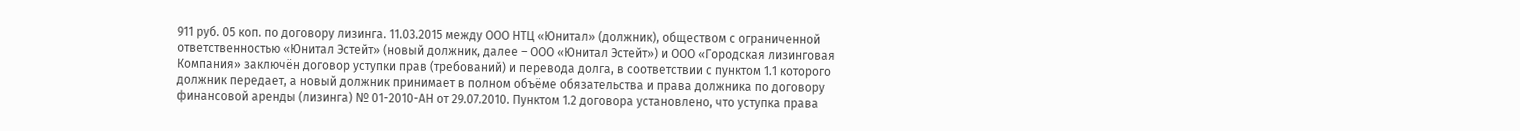911 руб. 05 коп. по договору лизинга. 11.03.2015 между ООО НТЦ «Юнитал» (должник), обществом с ограниченной ответственностью «Юнитал Эстейт» (новый должник, далее – ООО «Юнитал Эстейт») и ООО «Городская лизинговая Компания» заключён договор уступки прав (требований) и перевода долга, в соответствии с пунктом 1.1 которого должник передает, а новый должник принимает в полном объёме обязательства и права должника по договору финансовой аренды (лизинга) № 01-2010-АН от 29.07.2010. Пунктом 1.2 договора установлено, что уступка права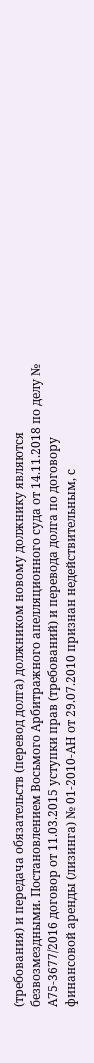(требования) и передача обязательств (перевод долга) должником новому должнику являются безвозмездными. Постановлением Восьмого Арбитражного апелляционного суда от 14.11.2018 по делу № А75-3677/2016 договор от 11.03.2015 уступки прав (требований) и перевода долга по договору финансовой аренды (лизинга) № 01-2010-АН от 29.07.2010 признан недействительным, с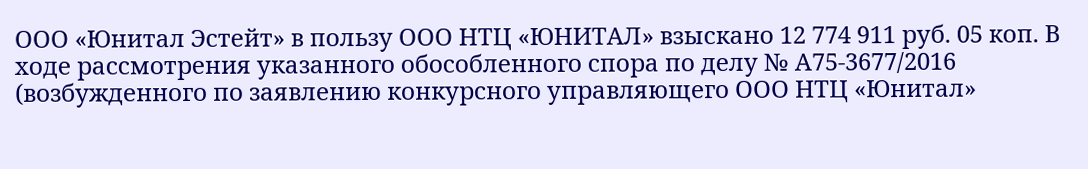ООО «Юнитал Эстейт» в пользу ООО НТЦ «ЮНИТАЛ» взыскано 12 774 911 руб. 05 коп. В ходе рассмотрения указанного обособленного спора по делу № А75-3677/2016 (возбужденного по заявлению конкурсного управляющего ООО НТЦ «Юнитал»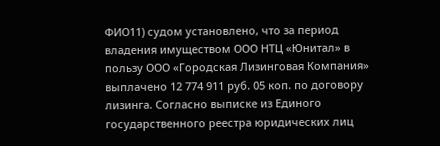ФИО11) судом установлено, что за период владения имуществом ООО НТЦ «Юнитал» в пользу ООО «Городская Лизинговая Компания» выплачено 12 774 911 руб. 05 коп. по договору лизинга. Согласно выписке из Единого государственного реестра юридических лиц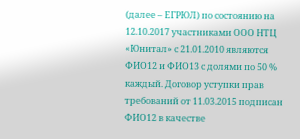(далее – ЕГРЮЛ) по состоянию на 12.10.2017 участниками ООО НТЦ «Юнитал» с 21.01.2010 являются ФИО12 и ФИО13 с долями по 50 % каждый. Договор уступки прав требований от 11.03.2015 подписан ФИО12 в качестве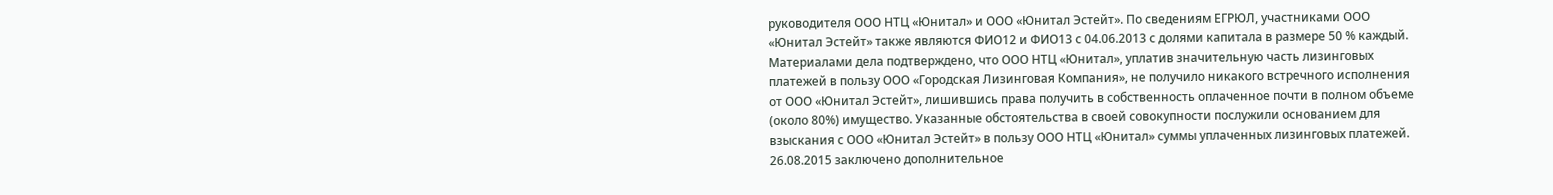руководителя ООО НТЦ «Юнитал» и ООО «Юнитал Эстейт». По сведениям ЕГРЮЛ, участниками ООО «Юнитал Эстейт» также являются ФИО12 и ФИО13 с 04.06.2013 с долями капитала в размере 50 % каждый. Материалами дела подтверждено, что ООО НТЦ «Юнитал», уплатив значительную часть лизинговых платежей в пользу ООО «Городская Лизинговая Компания», не получило никакого встречного исполнения от ООО «Юнитал Эстейт», лишившись права получить в собственность оплаченное почти в полном объеме (около 80%) имущество. Указанные обстоятельства в своей совокупности послужили основанием для взыскания с ООО «Юнитал Эстейт» в пользу ООО НТЦ «Юнитал» суммы уплаченных лизинговых платежей. 26.08.2015 заключено дополнительное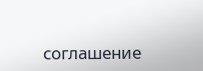соглашение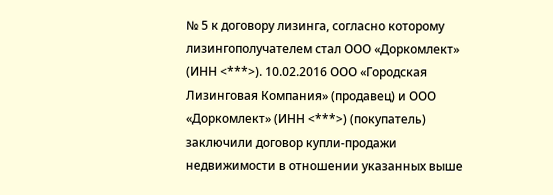№ 5 к договору лизинга, согласно которому лизингополучателем стал ООО «Доркомлект» (ИНН <***>). 10.02.2016 ООО «Городская Лизинговая Компания» (продавец) и ООО «Доркомлект» (ИНН <***>) (покупатель) заключили договор купли-продажи недвижимости в отношении указанных выше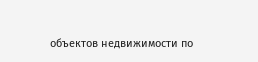объектов недвижимости по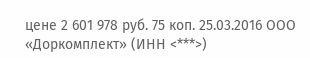цене 2 601 978 руб. 75 коп. 25.03.2016 ООО «Доркомплект» (ИНН <***>)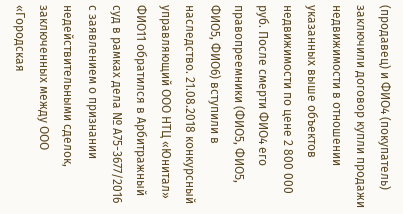(продавец) и ФИО4 (покупатель) заключили договор купли продажи недвижимости в отношении указанных выше объектов недвижимости по цене 2 800 000 руб. После смерти ФИО4 его правопреемники (ФИО5, ФИО5, ФИО5, ФИО6) вступили в наследство. 21.08.2018 конкурсный управляющий ООО НТЦ «Юнитал» ФИО11 обратился в Арбитражный суд в рамках дела № А75-3677/2016 с заявлением о признании недействительными сделок, заключенных между ООО «Городская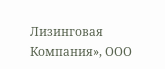Лизинговая Компания», ООО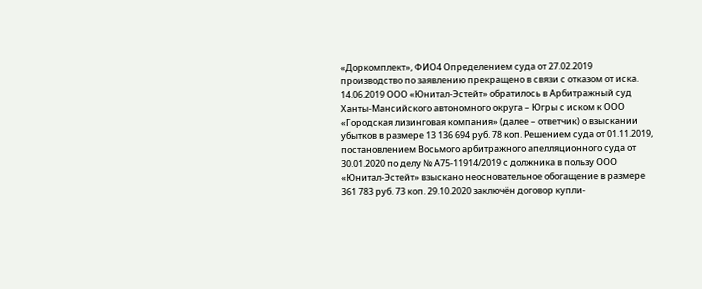«Доркомплект», ФИО4 Определением суда от 27.02.2019 производство по заявлению прекращено в связи с отказом от иска. 14.06.2019 ООО «Юнитал-Эстейт» обратилось в Арбитражный суд Ханты-Мансийского автономного округа – Югры с иском к ООО «Городская лизинговая компания» (далее – ответчик) о взыскании убытков в размере 13 136 694 руб. 78 коп. Решением суда от 01.11.2019, постановлением Восьмого арбитражного апелляционного суда от 30.01.2020 по делу № А75-11914/2019 с должника в пользу ООО «Юнитал-Эстейт» взыскано неосновательное обогащение в размере 361 783 руб. 73 коп. 29.10.2020 заключён договор купли-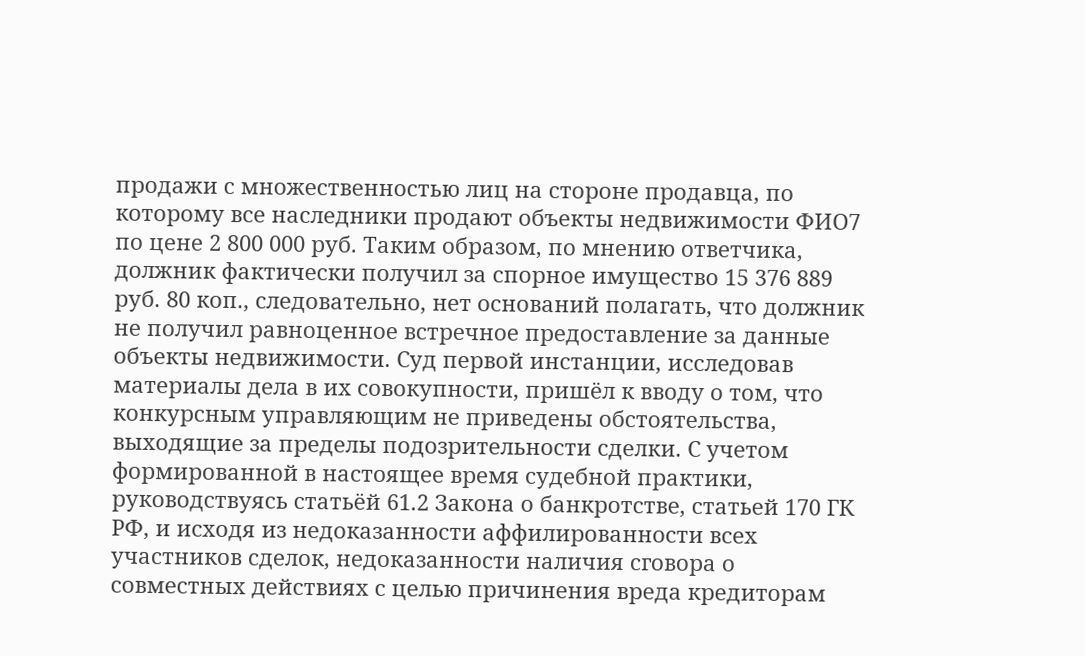продажи с множественностью лиц на стороне продавца, по которому все наследники продают объекты недвижимости ФИО7 по цене 2 800 000 руб. Таким образом, по мнению ответчика, должник фактически получил за спорное имущество 15 376 889 руб. 80 коп., следовательно, нет оснований полагать, что должник не получил равноценное встречное предоставление за данные объекты недвижимости. Суд первой инстанции, исследовав материалы дела в их совокупности, пришёл к вводу о том, что конкурсным управляющим не приведены обстоятельства, выходящие за пределы подозрительности сделки. С учетом формированной в настоящее время судебной практики, руководствуясь статьёй 61.2 Закона о банкротстве, статьей 170 ГК РФ, и исходя из недоказанности аффилированности всех участников сделок, недоказанности наличия сговора о совместных действиях с целью причинения вреда кредиторам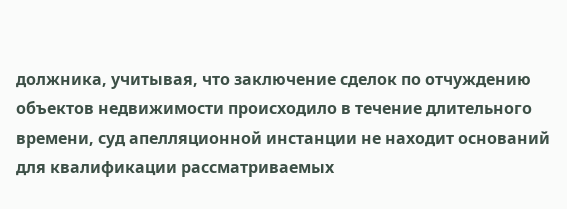должника, учитывая, что заключение сделок по отчуждению объектов недвижимости происходило в течение длительного времени, суд апелляционной инстанции не находит оснований для квалификации рассматриваемых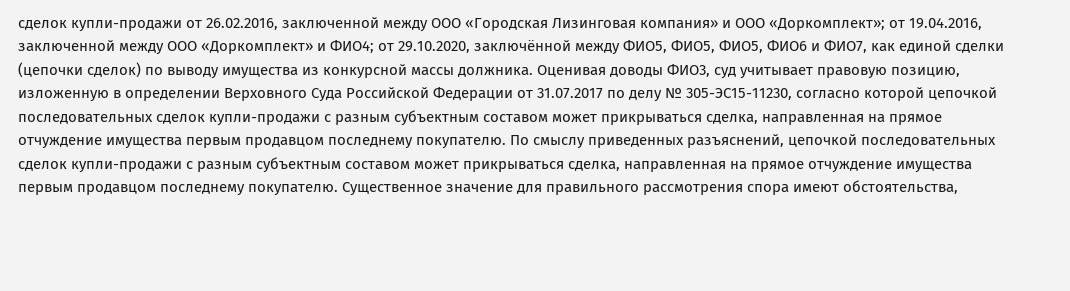сделок купли-продажи от 26.02.2016, заключенной между ООО «Городская Лизинговая компания» и ООО «Доркомплект»; от 19.04.2016, заключенной между ООО «Доркомплект» и ФИО4; от 29.10.2020, заключённой между ФИО5, ФИО5, ФИО5, ФИО6 и ФИО7, как единой сделки (цепочки сделок) по выводу имущества из конкурсной массы должника. Оценивая доводы ФИО3, суд учитывает правовую позицию, изложенную в определении Верховного Суда Российской Федерации от 31.07.2017 по делу № 305-ЭС15-11230, согласно которой цепочкой последовательных сделок купли-продажи с разным субъектным составом может прикрываться сделка, направленная на прямое отчуждение имущества первым продавцом последнему покупателю. По смыслу приведенных разъяснений, цепочкой последовательных сделок купли-продажи с разным субъектным составом может прикрываться сделка, направленная на прямое отчуждение имущества первым продавцом последнему покупателю. Существенное значение для правильного рассмотрения спора имеют обстоятельства,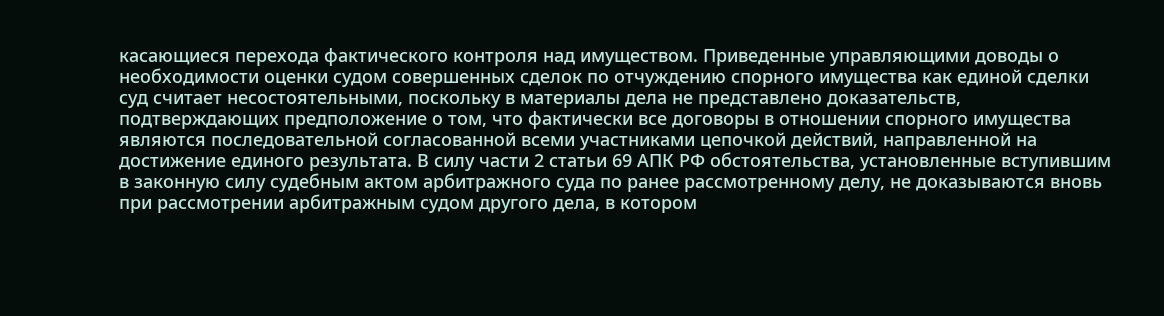касающиеся перехода фактического контроля над имуществом. Приведенные управляющими доводы о необходимости оценки судом совершенных сделок по отчуждению спорного имущества как единой сделки суд считает несостоятельными, поскольку в материалы дела не представлено доказательств, подтверждающих предположение о том, что фактически все договоры в отношении спорного имущества являются последовательной согласованной всеми участниками цепочкой действий, направленной на достижение единого результата. В силу части 2 статьи 69 АПК РФ обстоятельства, установленные вступившим в законную силу судебным актом арбитражного суда по ранее рассмотренному делу, не доказываются вновь при рассмотрении арбитражным судом другого дела, в котором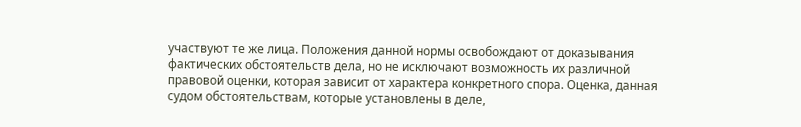участвуют те же лица. Положения данной нормы освобождают от доказывания фактических обстоятельств дела, но не исключают возможность их различной правовой оценки, которая зависит от характера конкретного спора. Оценка, данная судом обстоятельствам, которые установлены в деле,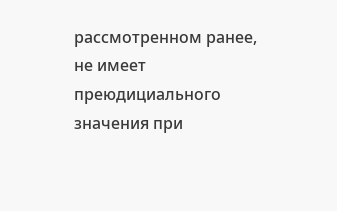рассмотренном ранее, не имеет преюдициального значения при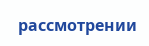рассмотрении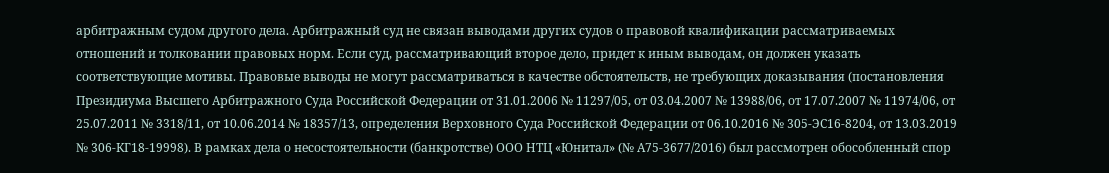арбитражным судом другого дела. Арбитражный суд не связан выводами других судов о правовой квалификации рассматриваемых отношений и толковании правовых норм. Если суд, рассматривающий второе дело, придет к иным выводам, он должен указать соответствующие мотивы. Правовые выводы не могут рассматриваться в качестве обстоятельств, не требующих доказывания (постановления Президиума Высшего Арбитражного Суда Российской Федерации от 31.01.2006 № 11297/05, от 03.04.2007 № 13988/06, от 17.07.2007 № 11974/06, от 25.07.2011 № 3318/11, от 10.06.2014 № 18357/13, определения Верховного Суда Российской Федерации от 06.10.2016 № 305-ЭС16-8204, от 13.03.2019 № 306-КГ18-19998). В рамках дела о несостоятельности (банкротстве) ООО НТЦ «Юнитал» (№ А75-3677/2016) был рассмотрен обособленный спор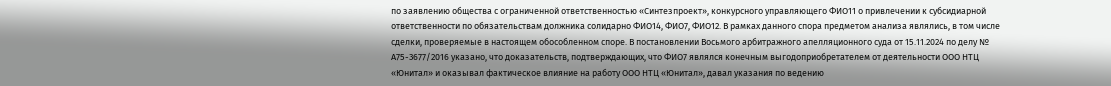по заявлению общества с ограниченной ответственностью «Синтезпроект», конкурсного управляющего ФИО11 о привлечении к субсидиарной ответственности по обязательствам должника солидарно ФИО14, ФИО7, ФИО12. В рамках данного спора предметом анализа являлись, в том числе сделки, проверяемые в настоящем обособленном споре. В постановлении Восьмого арбитражного апелляционного суда от 15.11.2024 по делу № А75-3677/2016 указано, что доказательств, подтверждающих, что ФИО7 являлся конечным выгодоприобретателем от деятельности ООО НТЦ «Юнитал» и оказывал фактическое влияние на работу ООО НТЦ «Юнитал», давал указания по ведению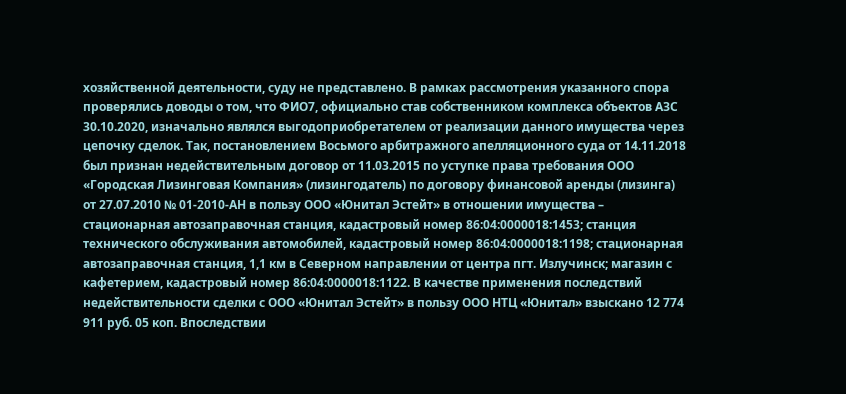хозяйственной деятельности, суду не представлено. В рамках рассмотрения указанного спора проверялись доводы о том, что ФИО7, официально став собственником комплекса объектов АЗС 30.10.2020, изначально являлся выгодоприобретателем от реализации данного имущества через цепочку сделок. Так, постановлением Восьмого арбитражного апелляционного суда от 14.11.2018 был признан недействительным договор от 11.03.2015 по уступке права требования ООО «Городская Лизинговая Компания» (лизингодатель) по договору финансовой аренды (лизинга) от 27.07.2010 № 01-2010-АН в пользу ООО «Юнитал Эстейт» в отношении имущества – стационарная автозаправочная станция, кадастровый номер 86:04:0000018:1453; станция технического обслуживания автомобилей, кадастровый номер 86:04:0000018:1198; стационарная автозаправочная станция, 1,1 км в Северном направлении от центра пгт. Излучинск; магазин с кафетерием, кадастровый номер 86:04:0000018:1122. В качестве применения последствий недействительности сделки с ООО «Юнитал Эстейт» в пользу ООО НТЦ «Юнитал» взыскано 12 774 911 руб. 05 коп. Впоследствии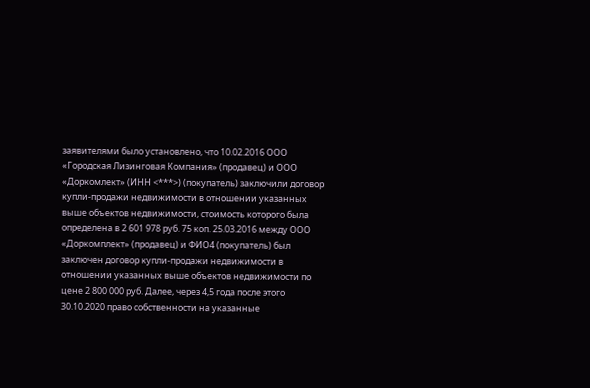заявителями было установлено, что 10.02.2016 ООО «Городская Лизинговая Компания» (продавец) и ООО «Доркомлект» (ИНН <***>) (покупатель) заключили договор купли-продажи недвижимости в отношении указанных выше объектов недвижимости, стоимость которого была определена в 2 601 978 руб. 75 коп. 25.03.2016 между ООО «Доркомплект» (продавец) и ФИО4 (покупатель) был заключен договор купли-продажи недвижимости в отношении указанных выше объектов недвижимости по цене 2 800 000 руб. Далее, через 4,5 года после этого 30.10.2020 право собственности на указанные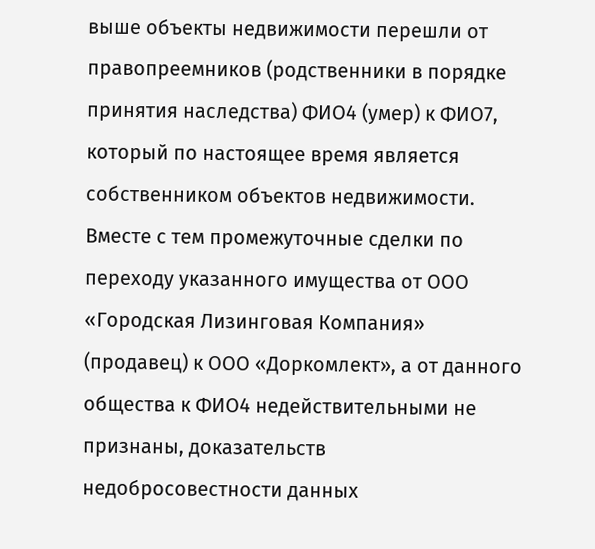выше объекты недвижимости перешли от правопреемников (родственники в порядке принятия наследства) ФИО4 (умер) к ФИО7, который по настоящее время является собственником объектов недвижимости. Вместе с тем промежуточные сделки по переходу указанного имущества от ООО «Городская Лизинговая Компания» (продавец) к ООО «Доркомлект», а от данного общества к ФИО4 недействительными не признаны, доказательств недобросовестности данных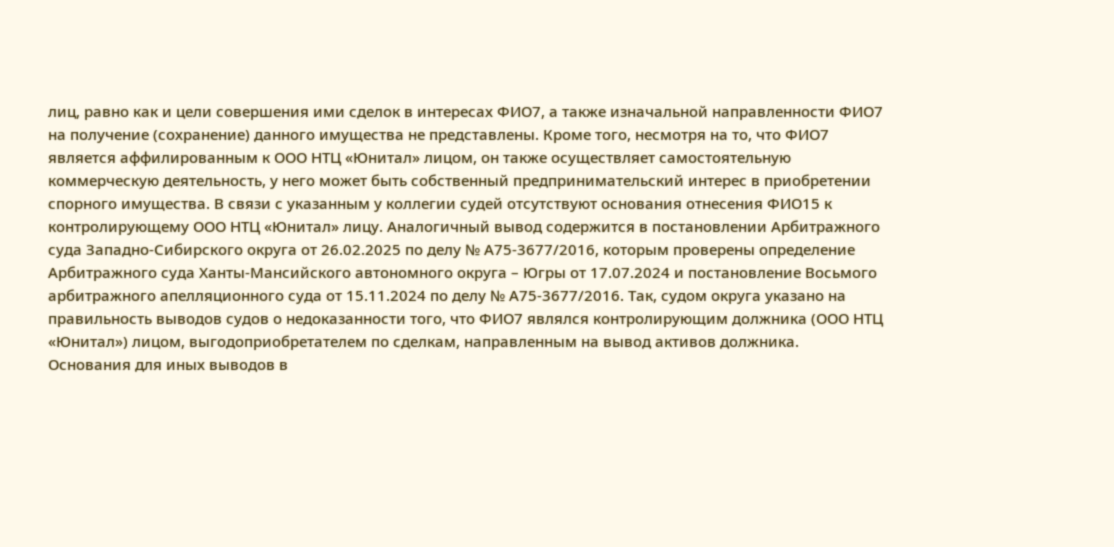лиц, равно как и цели совершения ими сделок в интересах ФИО7, а также изначальной направленности ФИО7 на получение (сохранение) данного имущества не представлены. Кроме того, несмотря на то, что ФИО7 является аффилированным к ООО НТЦ «Юнитал» лицом, он также осуществляет самостоятельную коммерческую деятельность, у него может быть собственный предпринимательский интерес в приобретении спорного имущества. В связи с указанным у коллегии судей отсутствуют основания отнесения ФИО15 к контролирующему ООО НТЦ «Юнитал» лицу. Аналогичный вывод содержится в постановлении Арбитражного суда Западно-Сибирского округа от 26.02.2025 по делу № А75-3677/2016, которым проверены определение Арбитражного суда Ханты-Мансийского автономного округа – Югры от 17.07.2024 и постановление Восьмого арбитражного апелляционного суда от 15.11.2024 по делу № А75-3677/2016. Так, судом округа указано на правильность выводов судов о недоказанности того, что ФИО7 являлся контролирующим должника (ООО НТЦ «Юнитал») лицом, выгодоприобретателем по сделкам, направленным на вывод активов должника. Основания для иных выводов в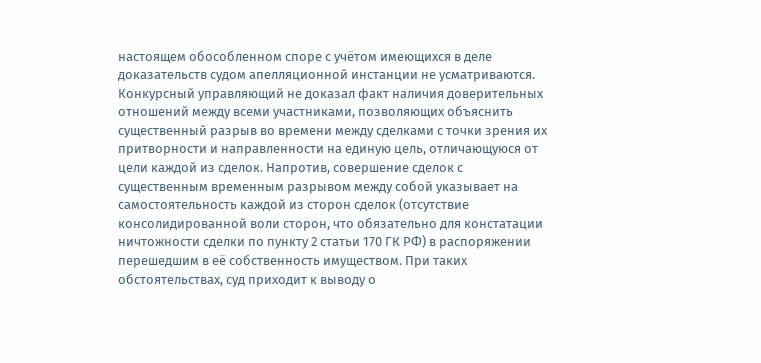настоящем обособленном споре с учётом имеющихся в деле доказательств судом апелляционной инстанции не усматриваются. Конкурсный управляющий не доказал факт наличия доверительных отношений между всеми участниками, позволяющих объяснить существенный разрыв во времени между сделками с точки зрения их притворности и направленности на единую цель, отличающуюся от цели каждой из сделок. Напротив, совершение сделок с существенным временным разрывом между собой указывает на самостоятельность каждой из сторон сделок (отсутствие консолидированной воли сторон, что обязательно для констатации ничтожности сделки по пункту 2 статьи 170 ГК РФ) в распоряжении перешедшим в её собственность имуществом. При таких обстоятельствах, суд приходит к выводу о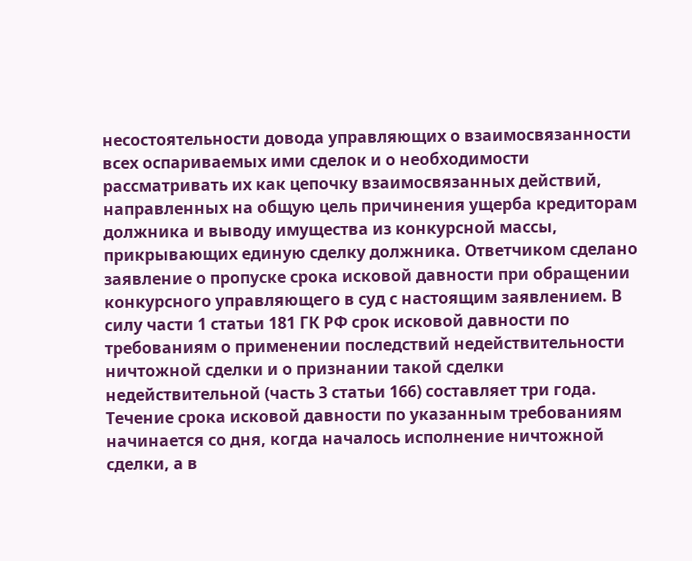несостоятельности довода управляющих о взаимосвязанности всех оспариваемых ими сделок и о необходимости рассматривать их как цепочку взаимосвязанных действий, направленных на общую цель причинения ущерба кредиторам должника и выводу имущества из конкурсной массы, прикрывающих единую сделку должника. Ответчиком сделано заявление о пропуске срока исковой давности при обращении конкурсного управляющего в суд с настоящим заявлением. В силу части 1 статьи 181 ГК РФ срок исковой давности по требованиям о применении последствий недействительности ничтожной сделки и о признании такой сделки недействительной (часть 3 статьи 166) составляет три года. Течение срока исковой давности по указанным требованиям начинается со дня, когда началось исполнение ничтожной сделки, а в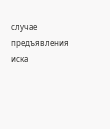случае предъявления иска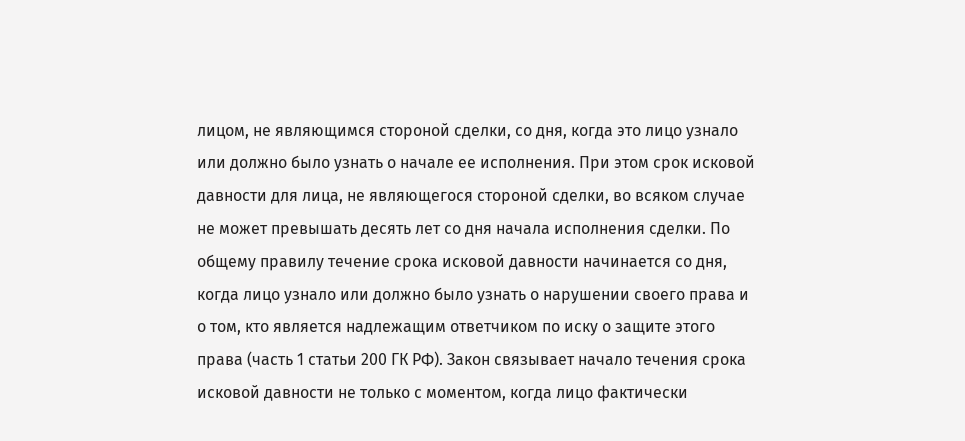лицом, не являющимся стороной сделки, со дня, когда это лицо узнало или должно было узнать о начале ее исполнения. При этом срок исковой давности для лица, не являющегося стороной сделки, во всяком случае не может превышать десять лет со дня начала исполнения сделки. По общему правилу течение срока исковой давности начинается со дня, когда лицо узнало или должно было узнать о нарушении своего права и о том, кто является надлежащим ответчиком по иску о защите этого права (часть 1 статьи 200 ГК РФ). Закон связывает начало течения срока исковой давности не только с моментом, когда лицо фактически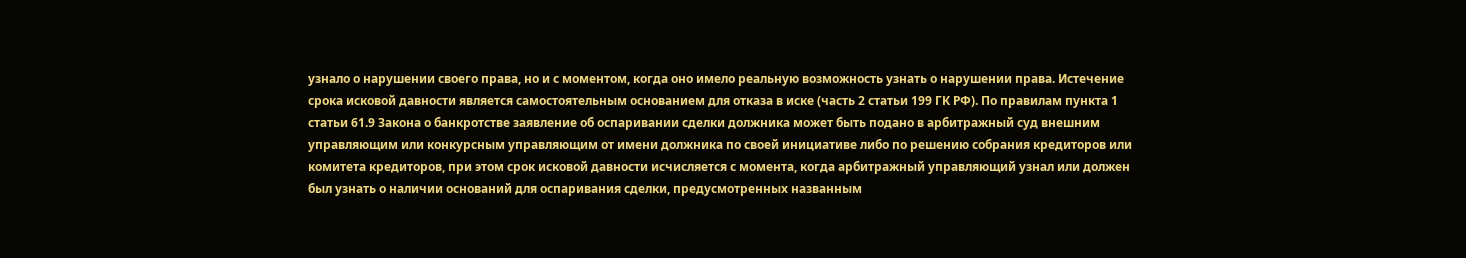узнало о нарушении своего права, но и с моментом, когда оно имело реальную возможность узнать о нарушении права. Истечение срока исковой давности является самостоятельным основанием для отказа в иске (часть 2 статьи 199 ГК РФ). По правилам пункта 1 статьи 61.9 Закона о банкротстве заявление об оспаривании сделки должника может быть подано в арбитражный суд внешним управляющим или конкурсным управляющим от имени должника по своей инициативе либо по решению собрания кредиторов или комитета кредиторов, при этом срок исковой давности исчисляется с момента, когда арбитражный управляющий узнал или должен был узнать о наличии оснований для оспаривания сделки, предусмотренных названным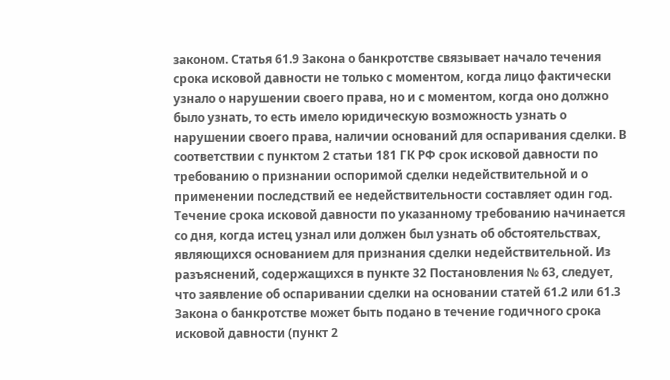законом. Статья 61.9 Закона о банкротстве связывает начало течения срока исковой давности не только с моментом, когда лицо фактически узнало о нарушении своего права, но и с моментом, когда оно должно было узнать, то есть имело юридическую возможность узнать о нарушении своего права, наличии оснований для оспаривания сделки. В соответствии с пунктом 2 статьи 181 ГК РФ срок исковой давности по требованию о признании оспоримой сделки недействительной и о применении последствий ее недействительности составляет один год. Течение срока исковой давности по указанному требованию начинается со дня, когда истец узнал или должен был узнать об обстоятельствах, являющихся основанием для признания сделки недействительной. Из разъяснений, содержащихся в пункте 32 Постановления № 63, следует, что заявление об оспаривании сделки на основании статей 61.2 или 61.3 Закона о банкротстве может быть подано в течение годичного срока исковой давности (пункт 2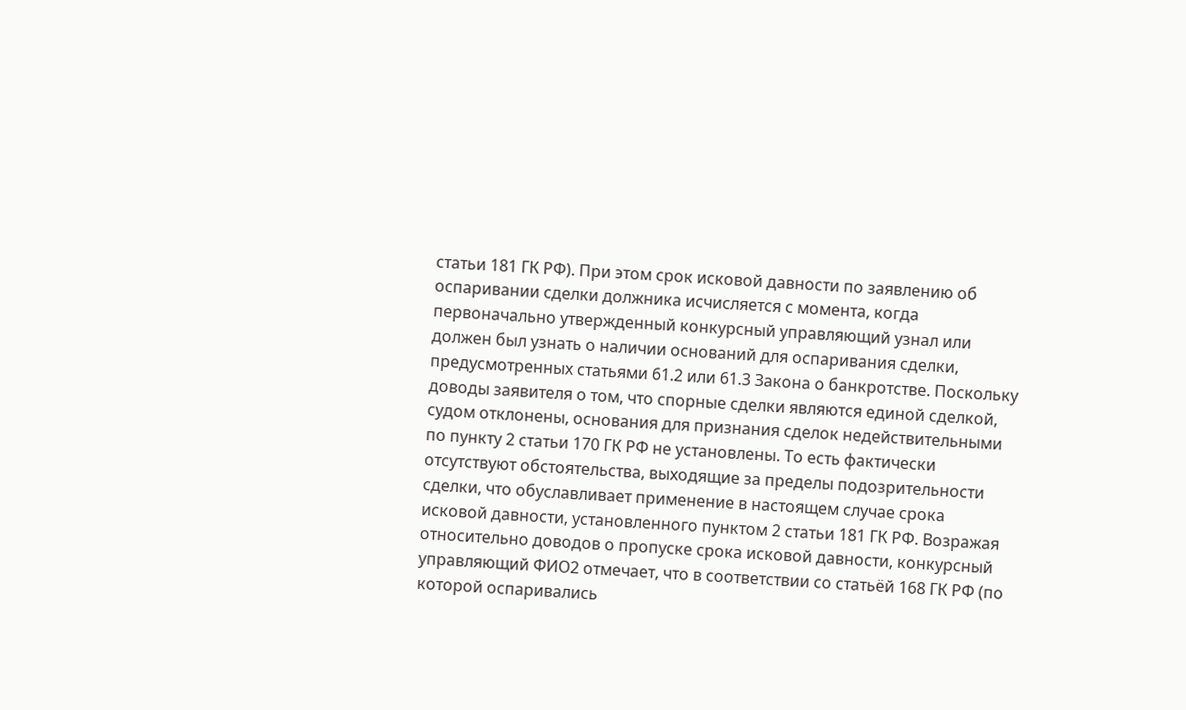статьи 181 ГК РФ). При этом срок исковой давности по заявлению об оспаривании сделки должника исчисляется с момента, когда первоначально утвержденный конкурсный управляющий узнал или должен был узнать о наличии оснований для оспаривания сделки, предусмотренных статьями 61.2 или 61.3 Закона о банкротстве. Поскольку доводы заявителя о том, что спорные сделки являются единой сделкой, судом отклонены, основания для признания сделок недействительными по пункту 2 статьи 170 ГК РФ не установлены. То есть фактически отсутствуют обстоятельства, выходящие за пределы подозрительности сделки, что обуславливает применение в настоящем случае срока исковой давности, установленного пунктом 2 статьи 181 ГК РФ. Возражая относительно доводов о пропуске срока исковой давности, конкурсный управляющий ФИО2 отмечает, что в соответствии со статьёй 168 ГК РФ (по которой оспаривались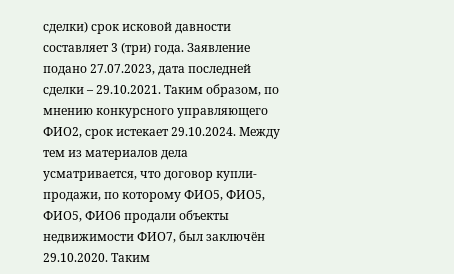сделки) срок исковой давности составляет 3 (три) года. Заявление подано 27.07.2023, дата последней сделки – 29.10.2021. Таким образом, по мнению конкурсного управляющего ФИО2, срок истекает 29.10.2024. Между тем из материалов дела усматривается, что договор купли-продажи, по которому ФИО5, ФИО5, ФИО5, ФИО6 продали объекты недвижимости ФИО7, был заключён 29.10.2020. Таким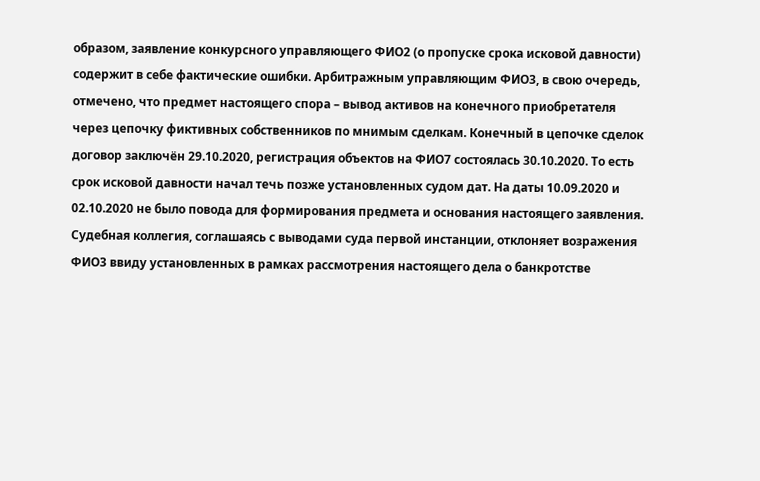образом, заявление конкурсного управляющего ФИО2 (о пропуске срока исковой давности) содержит в себе фактические ошибки. Арбитражным управляющим ФИО3, в свою очередь, отмечено, что предмет настоящего спора – вывод активов на конечного приобретателя через цепочку фиктивных собственников по мнимым сделкам. Конечный в цепочке сделок договор заключён 29.10.2020, регистрация объектов на ФИО7 состоялась 30.10.2020. То есть срок исковой давности начал течь позже установленных судом дат. На даты 10.09.2020 и 02.10.2020 не было повода для формирования предмета и основания настоящего заявления. Судебная коллегия, соглашаясь с выводами суда первой инстанции, отклоняет возражения ФИО3 ввиду установленных в рамках рассмотрения настоящего дела о банкротстве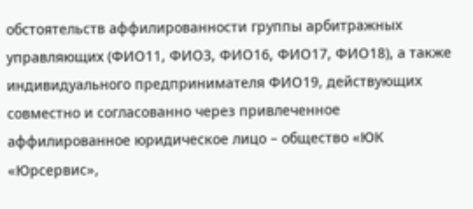обстоятельств аффилированности группы арбитражных управляющих (ФИО11, ФИО3, ФИО16, ФИО17, ФИО18), а также индивидуального предпринимателя ФИО19, действующих совместно и согласованно через привлеченное аффилированное юридическое лицо – общество «ЮК «Юрсервис»,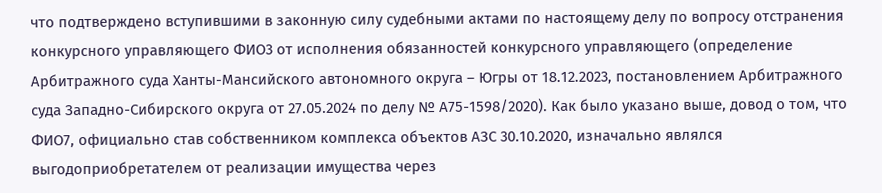что подтверждено вступившими в законную силу судебными актами по настоящему делу по вопросу отстранения конкурсного управляющего ФИО3 от исполнения обязанностей конкурсного управляющего (определение Арбитражного суда Ханты-Мансийского автономного округа – Югры от 18.12.2023, постановлением Арбитражного суда Западно-Сибирского округа от 27.05.2024 по делу № А75-1598/2020). Как было указано выше, довод о том, что ФИО7, официально став собственником комплекса объектов АЗС 30.10.2020, изначально являлся выгодоприобретателем от реализации имущества через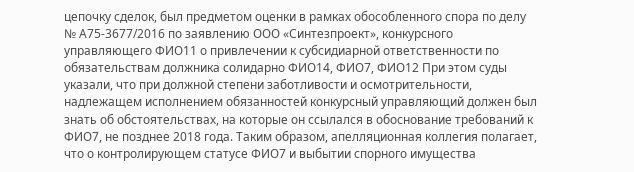цепочку сделок, был предметом оценки в рамках обособленного спора по делу № А75-3677/2016 по заявлению ООО «Синтезпроект», конкурсного управляющего ФИО11 о привлечении к субсидиарной ответственности по обязательствам должника солидарно ФИО14, ФИО7, ФИО12 При этом суды указали, что при должной степени заботливости и осмотрительности, надлежащем исполнением обязанностей конкурсный управляющий должен был знать об обстоятельствах, на которые он ссылался в обоснование требований к ФИО7, не позднее 2018 года. Таким образом, апелляционная коллегия полагает, что о контролирующем статусе ФИО7 и выбытии спорного имущества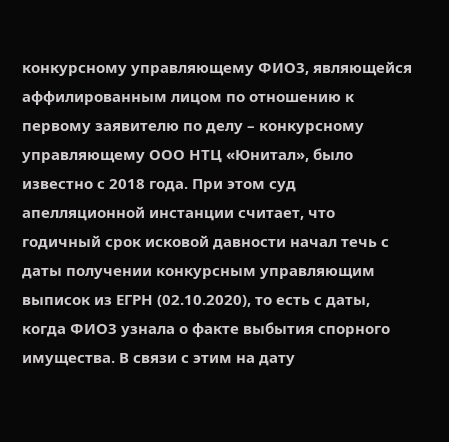конкурсному управляющему ФИО3, являющейся аффилированным лицом по отношению к первому заявителю по делу – конкурсному управляющему ООО НТЦ «Юнитал», было известно с 2018 года. При этом суд апелляционной инстанции считает, что годичный срок исковой давности начал течь с даты получении конкурсным управляющим выписок из ЕГРН (02.10.2020), то есть с даты, когда ФИО3 узнала о факте выбытия спорного имущества. В связи с этим на дату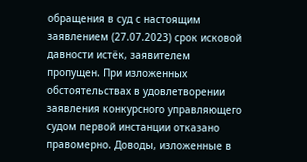обращения в суд с настоящим заявлением (27.07.2023) срок исковой давности истёк, заявителем пропущен. При изложенных обстоятельствах в удовлетворении заявления конкурсного управляющего судом первой инстанции отказано правомерно. Доводы, изложенные в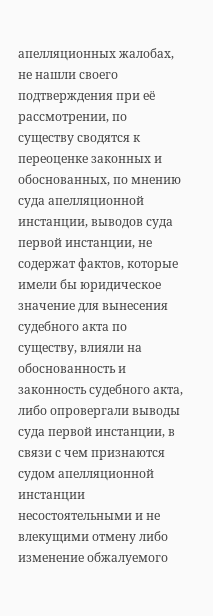апелляционных жалобах, не нашли своего подтверждения при её рассмотрении, по существу сводятся к переоценке законных и обоснованных, по мнению суда апелляционной инстанции, выводов суда первой инстанции, не содержат фактов, которые имели бы юридическое значение для вынесения судебного акта по существу, влияли на обоснованность и законность судебного акта, либо опровергали выводы суда первой инстанции, в связи с чем признаются судом апелляционной инстанции несостоятельными и не влекущими отмену либо изменение обжалуемого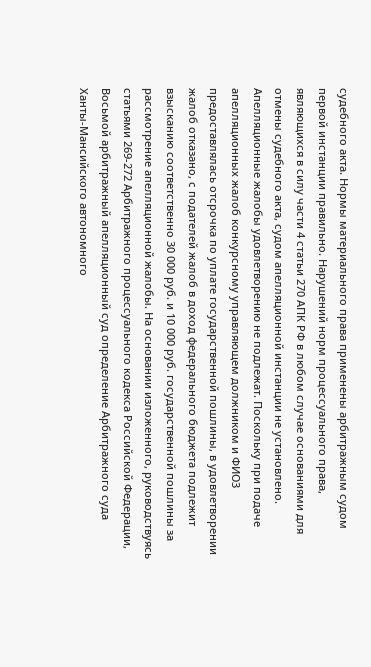судебного акта. Нормы материального права применены арбитражным судом первой инстанции правильно. Нарушений норм процессуального права, являющихся в силу части 4 статьи 270 АПК РФ в любом случае основаниями для отмены судебного акта, судом апелляционной инстанции не установлено. Апелляционные жалобы удовлетворению не подлежат. Поскольку при подаче апелляционных жалоб конкурсному управляющем должником и ФИО3 предоставлялась отсрочка по уплате государственной пошлины, в удовлетворении жалоб отказано, с подателей жалоб в доход федерального бюджета подлежит взысканию соответственно 30 000 руб. и 10 000 руб. государственной пошлины за рассмотрение апелляционной жалобы. На основании изложенного, руководствуясь статьями 269-272 Арбитражного процессуального кодекса Российской Федерации, Восьмой арбитражный апелляционный суд определение Арбитражного суда Ханты-Мансийского автономного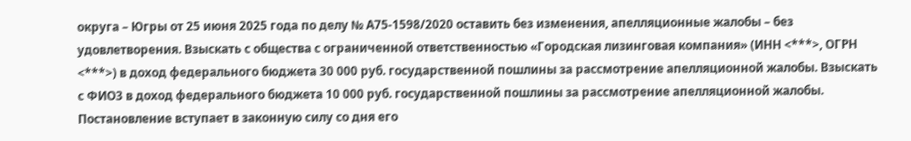округа – Югры от 25 июня 2025 года по делу № А75-1598/2020 оставить без изменения, апелляционные жалобы – без удовлетворения. Взыскать с общества с ограниченной ответственностью «Городская лизинговая компания» (ИНН <***>, ОГРН <***>) в доход федерального бюджета 30 000 руб. государственной пошлины за рассмотрение апелляционной жалобы. Взыскать с ФИО3 в доход федерального бюджета 10 000 руб. государственной пошлины за рассмотрение апелляционной жалобы. Постановление вступает в законную силу со дня его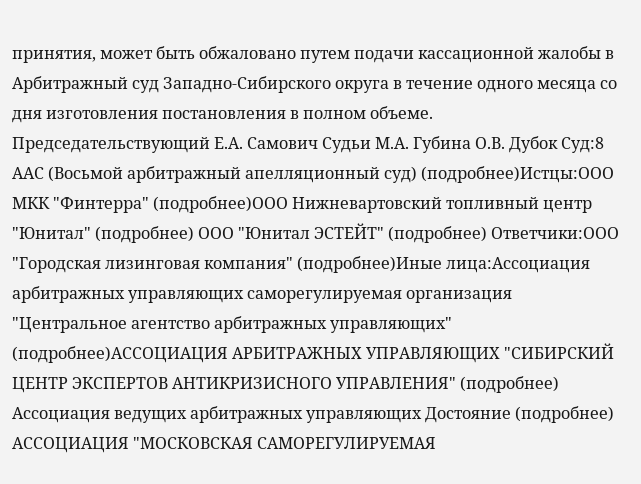принятия, может быть обжаловано путем подачи кассационной жалобы в Арбитражный суд Западно-Сибирского округа в течение одного месяца со дня изготовления постановления в полном объеме. Председательствующий Е.А. Самович Судьи М.А. Губина О.В. Дубок Суд:8 ААС (Восьмой арбитражный апелляционный суд) (подробнее)Истцы:ООО МКК "Финтерра" (подробнее)ООО Нижневартовский топливный центр "Юнитал" (подробнее) ООО "Юнитал ЭСТЕЙТ" (подробнее) Ответчики:ООО "Городская лизинговая компания" (подробнее)Иные лица:Ассоциация арбитражных управляющих саморегулируемая организация "Центральное агентство арбитражных управляющих" (подробнее)АССОЦИАЦИЯ АРБИТРАЖНЫХ УПРАВЛЯЮЩИХ "СИБИРСКИЙ ЦЕНТР ЭКСПЕРТОВ АНТИКРИЗИСНОГО УПРАВЛЕНИЯ" (подробнее) Ассоциация ведущих арбитражных управляющих Достояние (подробнее) АССОЦИАЦИЯ "МОСКОВСКАЯ САМОРЕГУЛИРУЕМАЯ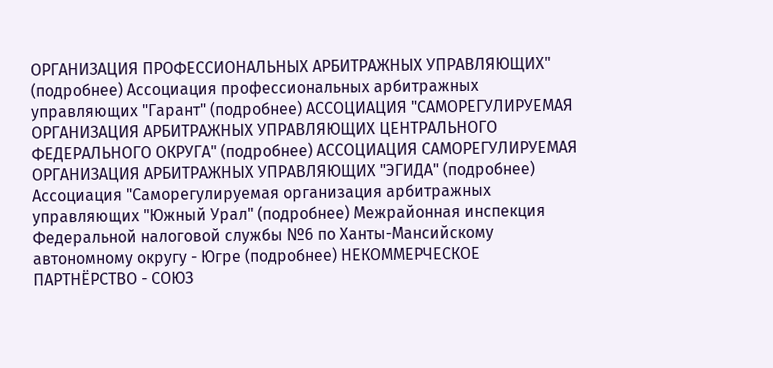ОРГАНИЗАЦИЯ ПРОФЕССИОНАЛЬНЫХ АРБИТРАЖНЫХ УПРАВЛЯЮЩИХ" (подробнее) Ассоциация профессиональных арбитражных управляющих "Гарант" (подробнее) АССОЦИАЦИЯ "САМОРЕГУЛИРУЕМАЯ ОРГАНИЗАЦИЯ АРБИТРАЖНЫХ УПРАВЛЯЮЩИХ ЦЕНТРАЛЬНОГО ФЕДЕРАЛЬНОГО ОКРУГА" (подробнее) АССОЦИАЦИЯ САМОРЕГУЛИРУЕМАЯ ОРГАНИЗАЦИЯ АРБИТРАЖНЫХ УПРАВЛЯЮЩИХ "ЭГИДА" (подробнее) Ассоциация "Саморегулируемая организация арбитражных управляющих "Южный Урал" (подробнее) Межрайонная инспекция Федеральной налоговой службы №6 по Ханты-Мансийскому автономному округу - Югре (подробнее) НЕКОММЕРЧЕСКОЕ ПАРТНЁРСТВО - СОЮЗ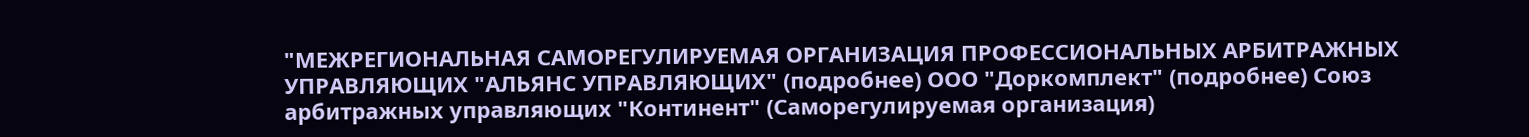"МЕЖРЕГИОНАЛЬНАЯ САМОРЕГУЛИРУЕМАЯ ОРГАНИЗАЦИЯ ПРОФЕССИОНАЛЬНЫХ АРБИТРАЖНЫХ УПРАВЛЯЮЩИХ "АЛЬЯНС УПРАВЛЯЮЩИХ" (подробнее) ООО "Доркомплект" (подробнее) Союз арбитражных управляющих "Континент" (Саморегулируемая организация)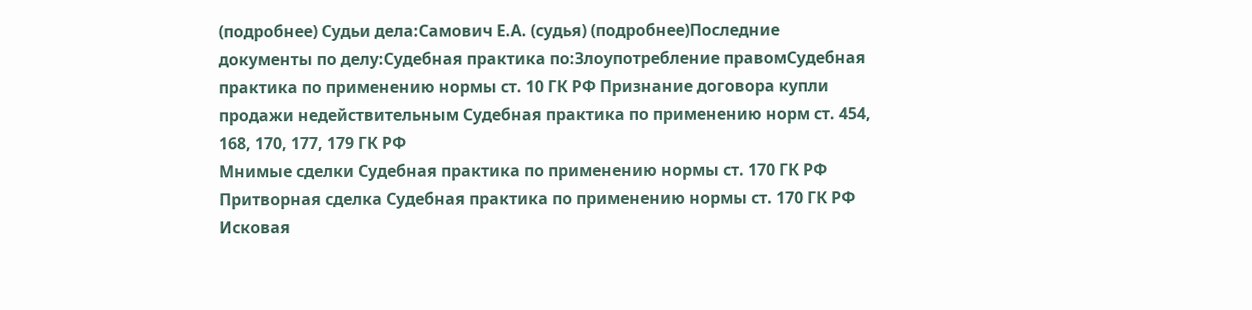(подробнее) Судьи дела:Самович Е.А. (судья) (подробнее)Последние документы по делу:Судебная практика по:Злоупотребление правомСудебная практика по применению нормы ст. 10 ГК РФ Признание договора купли продажи недействительным Судебная практика по применению норм ст. 454, 168, 170, 177, 179 ГК РФ
Мнимые сделки Судебная практика по применению нормы ст. 170 ГК РФ Притворная сделка Судебная практика по применению нормы ст. 170 ГК РФ Исковая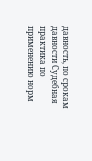давность, по срокам давности Судебная практика по применению норм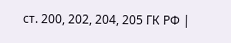ст. 200, 202, 204, 205 ГК РФ |